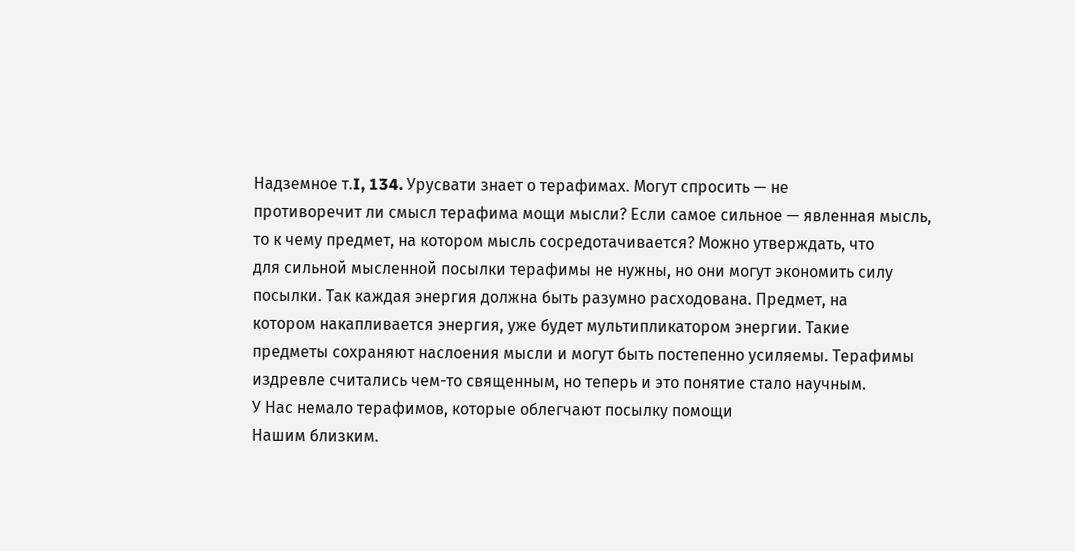Надземное т.I, 134. Урусвати знает о терафимах. Могут спросить — не
противоречит ли смысл терафима мощи мысли? Если самое сильное — явленная мысль,
то к чему предмет, на котором мысль сосредотачивается? Можно утверждать, что
для сильной мысленной посылки терафимы не нужны, но они могут экономить силу
посылки. Так каждая энергия должна быть разумно расходована. Предмет, на
котором накапливается энергия, уже будет мультипликатором энергии. Такие
предметы сохраняют наслоения мысли и могут быть постепенно усиляемы. Терафимы
издревле считались чем-то священным, но теперь и это понятие стало научным.
У Нас немало терафимов, которые облегчают посылку помощи
Нашим близким.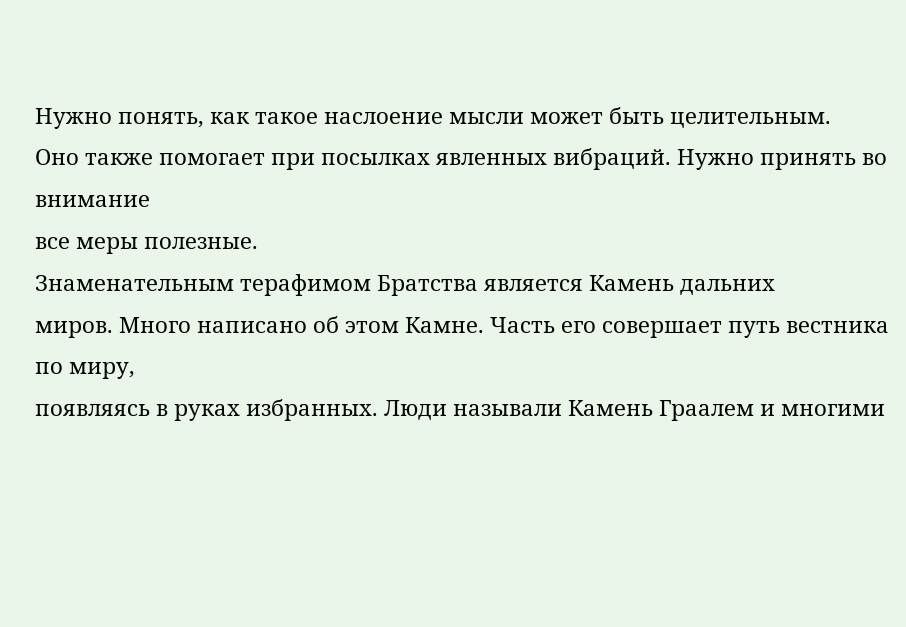Нужно понять, как такое наслоение мысли может быть целительным.
Оно также помогает при посылках явленных вибраций. Нужно принять во внимание
все меры полезные.
Знаменательным терафимом Братства является Камень дальних
миров. Много написано об этом Камне. Часть его совершает путь вестника по миру,
появляясь в руках избранных. Люди называли Камень Граалем и многими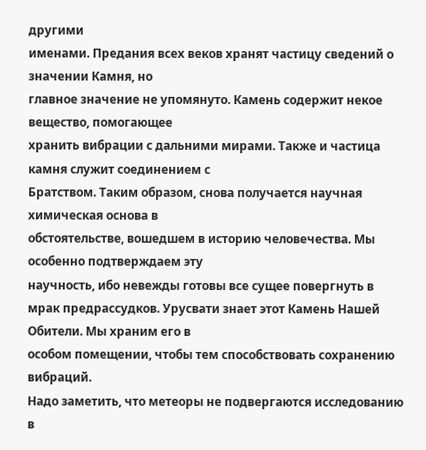другими
именами. Предания всех веков хранят частицу сведений о значении Камня, но
главное значение не упомянуто. Камень содержит некое вещество, помогающее
хранить вибрации с дальними мирами. Также и частица камня служит соединением с
Братством. Таким образом, снова получается научная химическая основа в
обстоятельстве, вошедшем в историю человечества. Мы особенно подтверждаем эту
научность, ибо невежды готовы все сущее повергнуть в
мрак предрассудков. Урусвати знает этот Камень Нашей Обители. Мы храним его в
особом помещении, чтобы тем способствовать сохранению вибраций.
Надо заметить, что метеоры не подвергаются исследованию в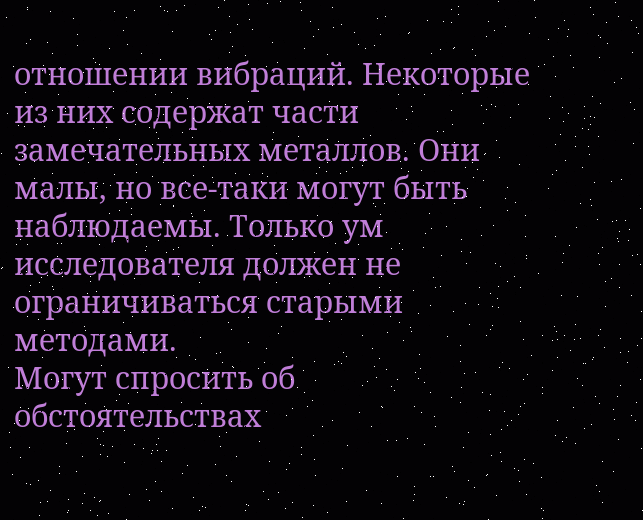отношении вибраций. Некоторые из них содержат части замечательных металлов. Они
малы, но все-таки могут быть наблюдаемы. Только ум исследователя должен не
ограничиваться старыми методами.
Могут спросить об обстоятельствах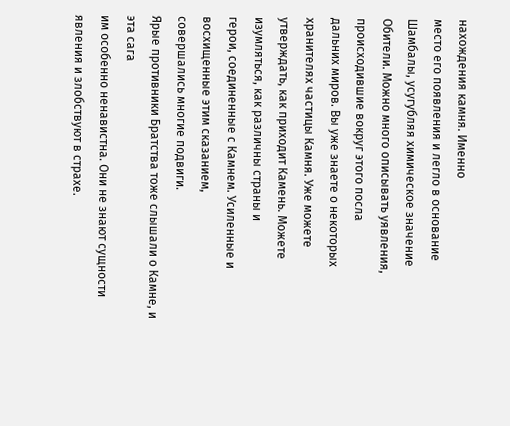нахождения камня. Именно
место его появления и легло в основание Шамбалы, усугубляя химическое значение
Обители. Можно много описывать уявления, происходившие вокруг этого посла
дальних миров. Вы уже знаете о некоторых хранителях частицы Камня. Уже можете
утверждать, как приходит Камень. Можете изумляться, как различны страны и
герои, соединенные с Камнем. Усиленные и восхищенные этим сказанием,
совершались многие подвиги.
Ярые противники Братства тоже слышали о Камне, и эта сага
им особенно ненавистна. Они не знают сущности явления и злобствуют в страхе.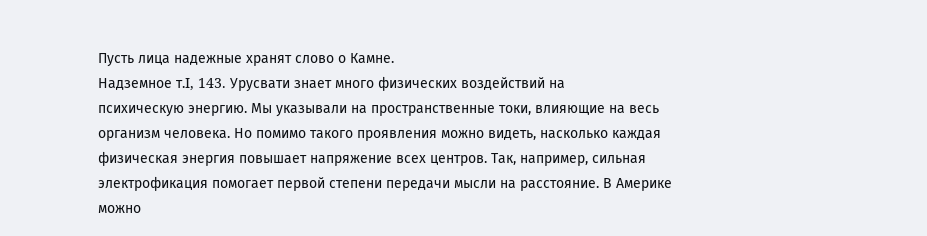Пусть лица надежные хранят слово о Камне.
Надземное т.I, 143. Урусвати знает много физических воздействий на
психическую энергию. Мы указывали на пространственные токи, влияющие на весь
организм человека. Но помимо такого проявления можно видеть, насколько каждая
физическая энергия повышает напряжение всех центров. Так, например, сильная
электрофикация помогает первой степени передачи мысли на расстояние. В Америке
можно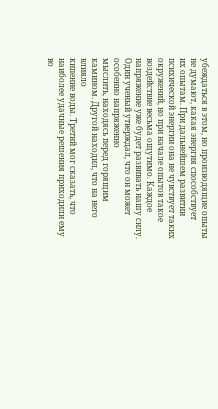убеждаться в этом, но производящие опыты не думают, какая энергия способствует
их опытам. При дальнейшем развитии психической энергии она не чувствует таких
окружений, но при начале опытов такое воздействие весьма ощутимо. Каждое
напряжение уже будет развивать нашу силу.
Один ученый утверждал, что он может особенно напряженно
мыслить, находясь перед горящим камином. Другой находил, что на него влияло
кипение воды. Третий мог сказать, что наиболее удачные решения приходили ему во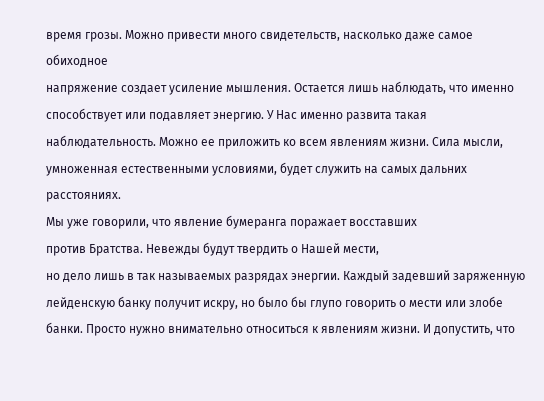время грозы. Можно привести много свидетельств, насколько даже самое обиходное
напряжение создает усиление мышления. Остается лишь наблюдать, что именно
способствует или подавляет энергию. У Нас именно развита такая
наблюдательность. Можно ее приложить ко всем явлениям жизни. Сила мысли,
умноженная естественными условиями, будет служить на самых дальних расстояниях.
Мы уже говорили, что явление бумеранга поражает восставших
против Братства. Невежды будут твердить о Нашей мести,
но дело лишь в так называемых разрядах энергии. Каждый задевший заряженную
лейденскую банку получит искру, но было бы глупо говорить о мести или злобе
банки. Просто нужно внимательно относиться к явлениям жизни. И допустить, что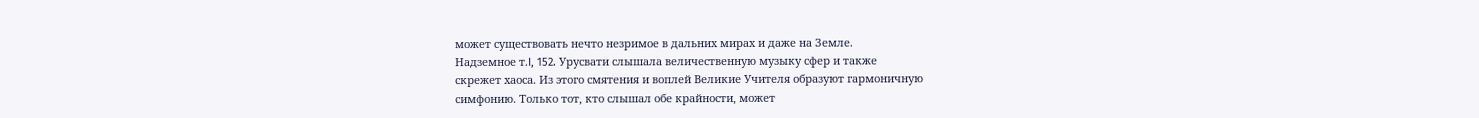может существовать нечто незримое в дальних мирах и даже на Земле.
Надземное т.I, 152. Урусвати слышала величественную музыку сфер и также
скрежет хаоса. Из этого смятения и воплей Великие Учителя образуют гармоничную
симфонию. Только тот, кто слышал обе крайности, может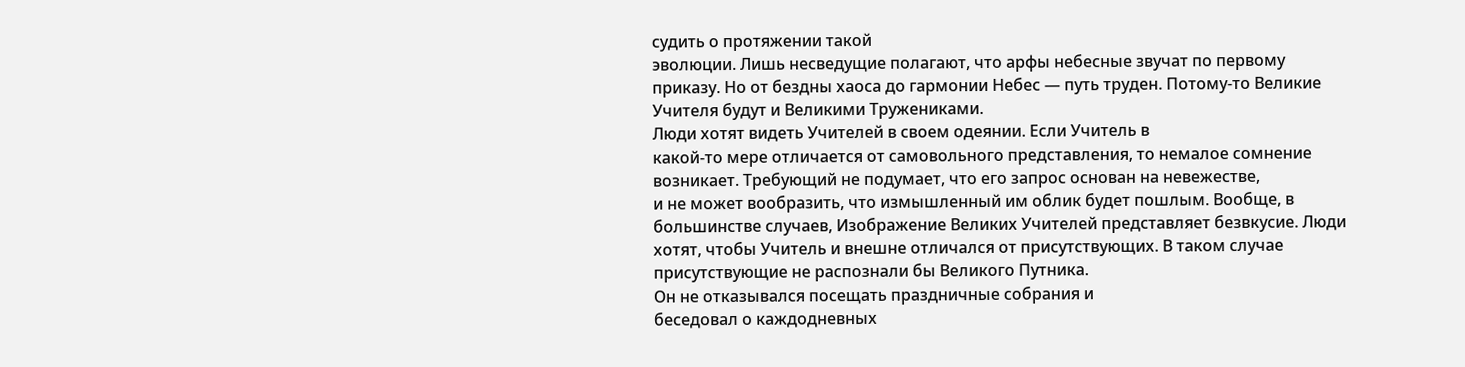судить о протяжении такой
эволюции. Лишь несведущие полагают, что арфы небесные звучат по первому
приказу. Но от бездны хаоса до гармонии Небес — путь труден. Потому-то Великие
Учителя будут и Великими Тружениками.
Люди хотят видеть Учителей в своем одеянии. Если Учитель в
какой-то мере отличается от самовольного пpедставления, то немалое сомнение
возникает. Тpебующий не подумает, что его запpос основан на невежестве,
и не может вообpазить, что измышленный им облик будет пошлым. Вообще, в
большинстве случаев, Изобpажение Великих Учителей пpедставляет безвкусие. Люди
хотят, чтобы Учитель и внешне отличался от пpисутствующих. В таком случае
присутствующие не распознали бы Великого Путника.
Он не отказывался посещать праздничные собрания и
беседовал о каждодневных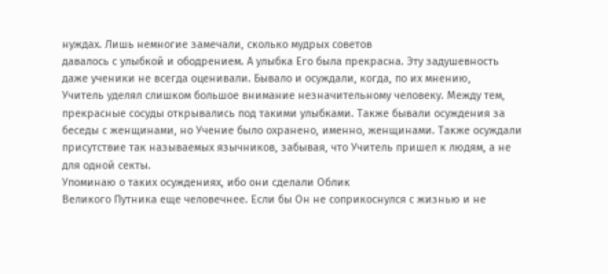нуждах. Лишь немногие замечали, сколько мудрых советов
давалось с улыбкой и ободрением. А улыбка Его была прекрасна. Эту задушевность
даже ученики не всегда оценивали. Бывало и осуждали, когда, по их мнению,
Учитель уделял слишком большое внимание незначительному человеку. Между тем,
прекрасные сосуды открывались под такими улыбками. Также бывали осуждения за
беседы с женщинами, но Учение было охранено, именно, женщинами. Также осуждали
присутствие так называемых язычников, забывая, что Учитель пришел к людям, а не
для одной секты.
Упоминаю о таких осуждениях, ибо они сделали Облик
Великого Путника еще человечнее. Если бы Он не соприкоснулся с жизнью и не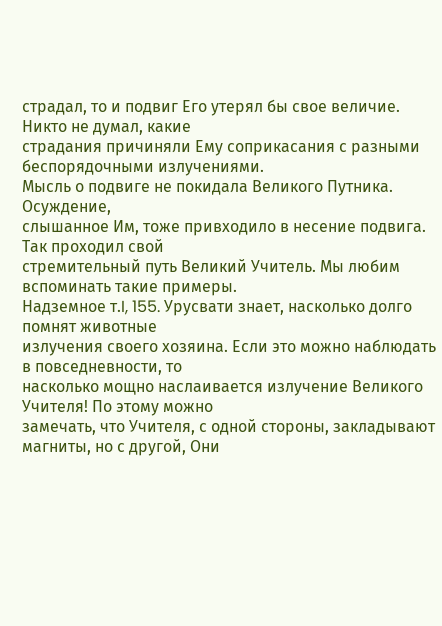страдал, то и подвиг Его утерял бы свое величие. Никто не думал, какие
страдания причиняли Ему соприкасания с разными беспорядочными излучениями.
Мысль о подвиге не покидала Великого Путника. Осуждение,
слышанное Им, тоже привходило в несение подвига. Так проходил свой
стремительный путь Великий Учитель. Мы любим вспоминать такие примеры.
Надземное т.I, 155. Урусвати знает, насколько долго помнят животные
излучения своего хозяина. Если это можно наблюдать в повседневности, то
насколько мощно наслаивается излучение Великого Учителя! По этому можно
замечать, что Учителя, с одной стороны, закладывают магниты, но с другой, Они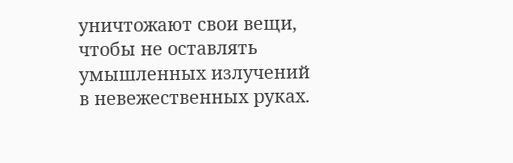уничтожают свои вещи, чтобы не оставлять умышленных излучений в невежественных руках.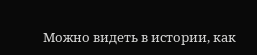Можно видеть в истории, как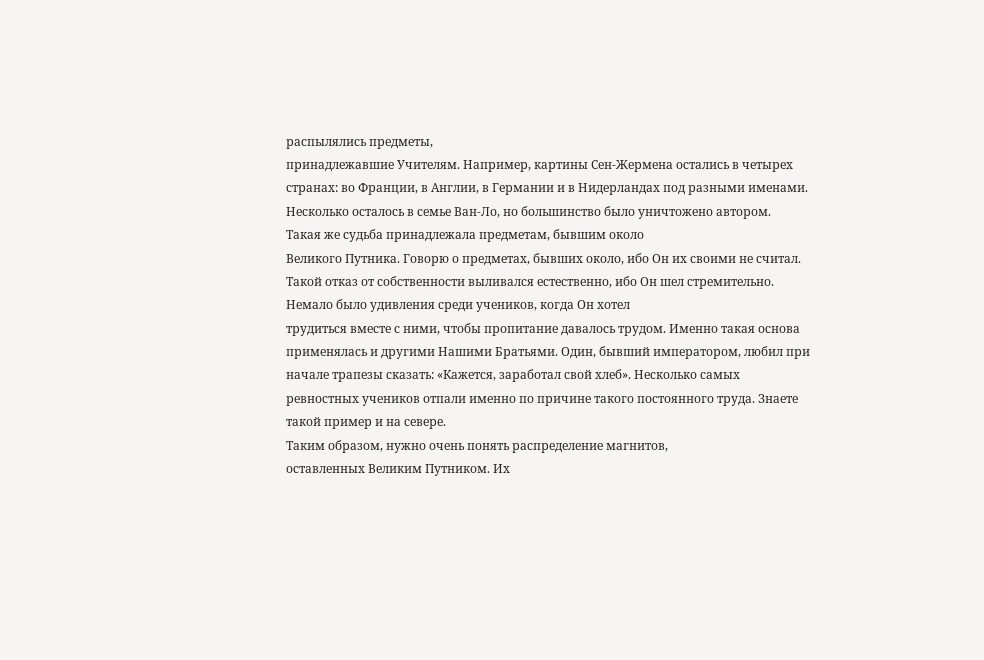распылялись предметы,
принадлежавшие Учителям. Например, картины Сен-Жермена остались в четырех
странах: во Франции, в Англии, в Германии и в Нидерландах под разными именами.
Несколько осталось в семье Ван-Ло, но большинство было уничтожено автором.
Такая же судьба принадлежала предметам, бывшим около
Великого Путника. Говорю о предметах, бывших около, ибо Он их своими не считал.
Такой отказ от собственности выливался естественно, ибо Он шел стремительно.
Немало было удивления среди учеников, когда Он хотел
трудиться вместе с ними, чтобы пропитание давалось трудом. Именно такая основа
применялась и другими Нашими Братьями. Один, бывший императором, любил при
начале трапезы сказать: «Кажется, заработал свой хлеб». Несколько самых
ревностных учеников отпали именно по причине такого постоянного труда. Знаете
такой пример и на севере.
Таким образом, нужно очень понять распределение магнитов,
оставленных Великим Путником. Их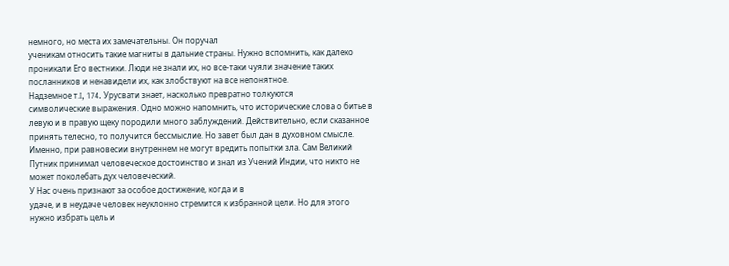немного, но места их замечательны. Он поручал
ученикам относить такие магниты в дальние страны. Нужно вспомнить, как далеко
проникали Его вестники. Люди не знали их, но все-таки чуяли значение таких
посланников и ненавидели их, как злобствуют на все непонятное.
Надземное т.I, 174. Урусвати знает, насколько превратно толкуются
символические выражения. Одно можно напомнить, что исторические слова о битье в
левую и в правую щеку породили много заблуждений. Действительно, если сказанное
принять телесно, то получится бессмыслие. Но завет был дан в духовном смысле.
Именно, при равновесии внутреннем не могут вредить попытки зла. Сам Великий
Путник принимал человеческое достоинство и знал из Учений Индии, что никто не
может поколебать дух человеческий.
У Нас очень признают за особое достижение, когда и в
удаче, и в неудаче человек неуклонно стремится к избранной цели. Но для этого
нужно избрать цель и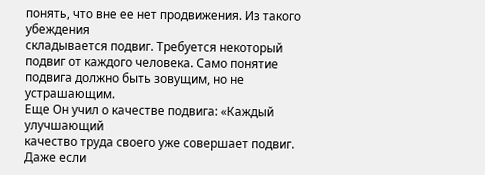понять, что вне ее нет продвижения. Из такого убеждения
складывается подвиг. Требуется некоторый подвиг от каждого человека. Само понятие
подвига должно быть зовущим, но не устрашающим.
Еще Он учил о качестве подвига: «Каждый улучшающий
качество труда своего уже совершает подвиг. Даже если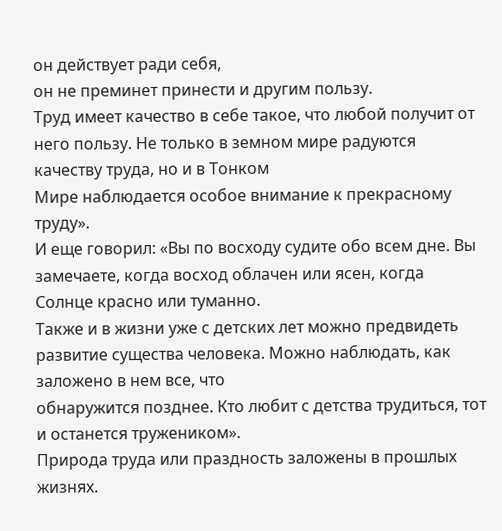он действует ради себя,
он не преминет принести и другим пользу.
Труд имеет качество в себе такое, что любой получит от
него пользу. Не только в земном мире радуются качеству труда, но и в Тонком
Мире наблюдается особое внимание к прекрасному труду».
И еще говорил: «Вы по восходу судите обо всем дне. Вы
замечаете, когда восход облачен или ясен, когда Солнце красно или туманно.
Также и в жизни уже с детских лет можно предвидеть
развитие существа человека. Можно наблюдать, как заложено в нем все, что
обнаружится позднее. Кто любит с детства трудиться, тот и останется тружеником».
Природа труда или праздность заложены в прошлых жизнях.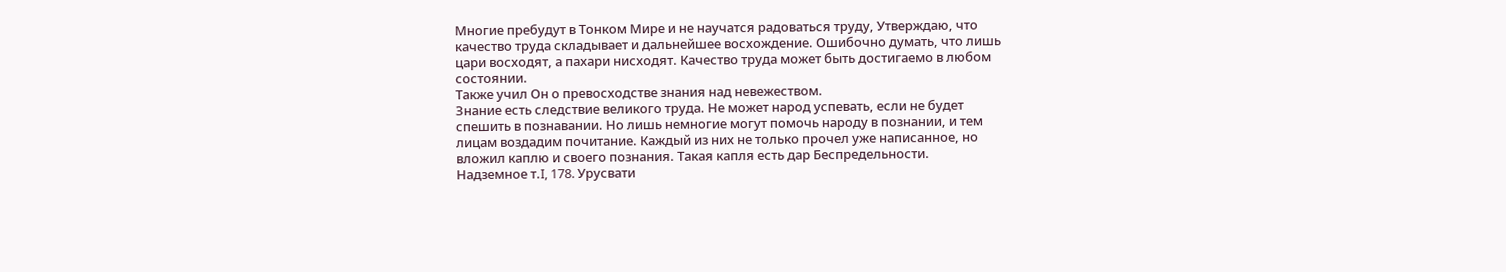Многие пребудут в Тонком Мире и не научатся радоваться труду, Утверждаю, что
качество труда складывает и дальнейшее восхождение. Ошибочно думать, что лишь
цари восходят, а пахари нисходят. Качество труда может быть достигаемо в любом
состоянии.
Также учил Он о превосходстве знания над невежеством.
Знание есть следствие великого труда. Не может народ успевать, если не будет
спешить в познавании. Но лишь немногие могут помочь народу в познании, и тем
лицам воздадим почитание. Каждый из них не только прочел уже написанное, но
вложил каплю и своего познания. Такая капля есть дар Беспредельности.
Надземное т.I, 178. Урусвати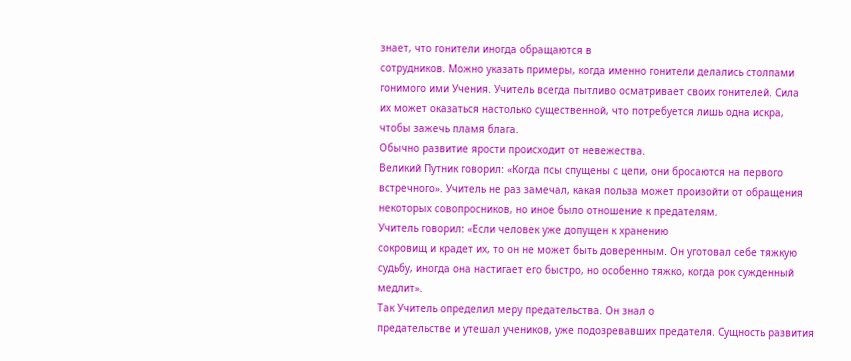знает, что гонители иногда обращаются в
сотрудников. Можно указать примеры, когда именно гонители делались столпами
гонимого ими Учения. Учитель всегда пытливо осматривает своих гонителей. Сила
их может оказаться настолько существенной, что потребуется лишь одна искра,
чтобы зажечь пламя блага.
Обычно развитие ярости происходит от невежества.
Великий Путник говорил: «Когда псы спущены с цепи, они бросаются на первого
встречного». Учитель не раз замечал, какая польза может произойти от обращения
некоторых совопросников, но иное было отношение к предателям.
Учитель говорил: «Если человек уже допущен к хранению
сокровищ и крадет их, то он не может быть доверенным. Он уготовал себе тяжкую
судьбу, иногда она настигает его быстро, но особенно тяжко, когда рок сужденный
медлит».
Так Учитель определил меру предательства. Он знал о
предательстве и утешал учеников, уже подозревавших предателя. Сущность развития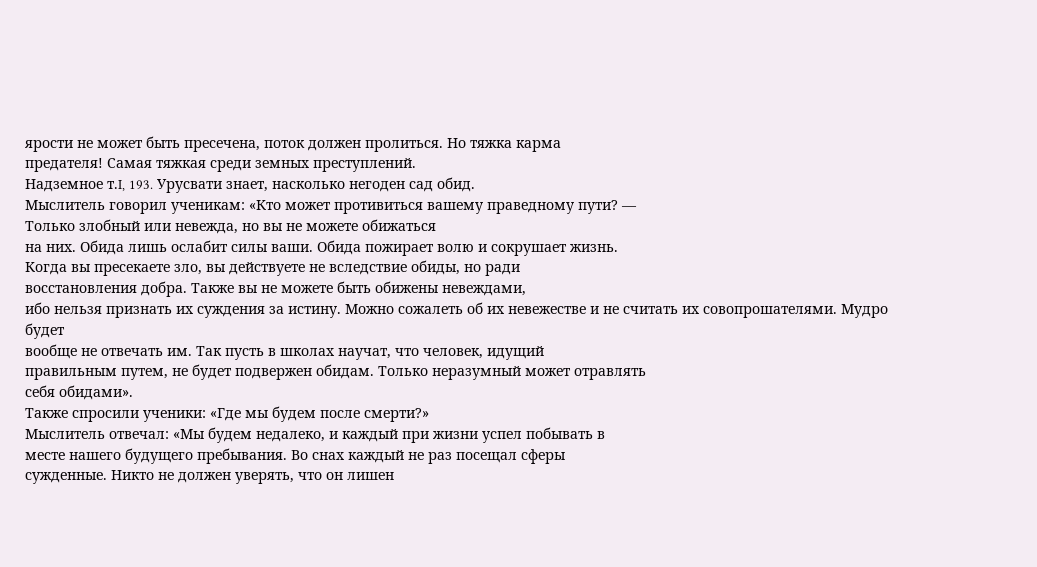ярости не может быть пресечена, поток должен пролиться. Но тяжка карма
предателя! Самая тяжкая среди земных преступлений.
Надземное т.I, 193. Урусвати знает, насколько негоден сад обид.
Мыслитель говорил ученикам: «Кто может противиться вашему праведному пути? —
Только злобный или невежда, но вы не можете обижаться
на них. Обида лишь ослабит силы ваши. Обида пожирает волю и сокрушает жизнь.
Когда вы пресекаете зло, вы действуете не вследствие обиды, но ради
восстановления добра. Также вы не можете быть обижены невеждами,
ибо нельзя признать их суждения за истину. Можно сожалеть об их невежестве и не считать их совопрошателями. Мудро будет
вообще не отвечать им. Так пусть в школах научат, что человек, идущий
правильным путем, не будет подвержен обидам. Только неразумный может отравлять
себя обидами».
Также спросили ученики: «Где мы будем после смерти?»
Мыслитель отвечал: «Мы будем недалеко, и каждый при жизни успел побывать в
месте нашего будущего пребывания. Во снах каждый не раз посещал сферы
сужденные. Никто не должен уверять, что он лишен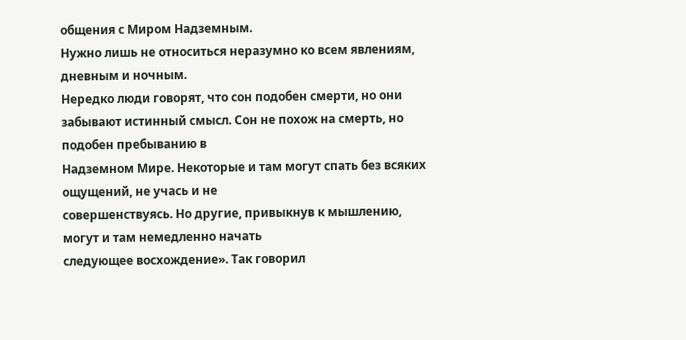общения с Миром Надземным.
Нужно лишь не относиться неразумно ко всем явлениям, дневным и ночным.
Нередко люди говорят, что сон подобен смерти, но они
забывают истинный смысл. Сон не похож на смерть, но подобен пребыванию в
Надземном Мире. Некоторые и там могут спать без всяких ощущений, не учась и не
совершенствуясь. Но другие, привыкнув к мышлению, могут и там немедленно начать
следующее восхождение». Так говорил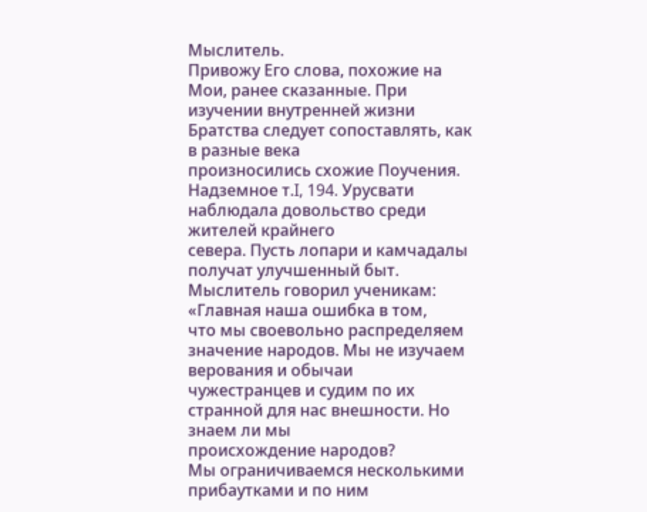Мыслитель.
Привожу Его слова, похожие на Мои, ранее сказанные. При
изучении внутренней жизни Братства следует сопоставлять, как в разные века
произносились схожие Поучения.
Надземное т.I, 194. Урусвати наблюдала довольство среди жителей крайнего
севера. Пусть лопари и камчадалы получат улучшенный быт.
Мыслитель говорил ученикам: «Главная наша ошибка в том,
что мы своевольно распределяем значение народов. Мы не изучаем верования и обычаи
чужестранцев и судим по их странной для нас внешности. Но знаем ли мы
происхождение народов?
Мы ограничиваемся несколькими прибаутками и по ним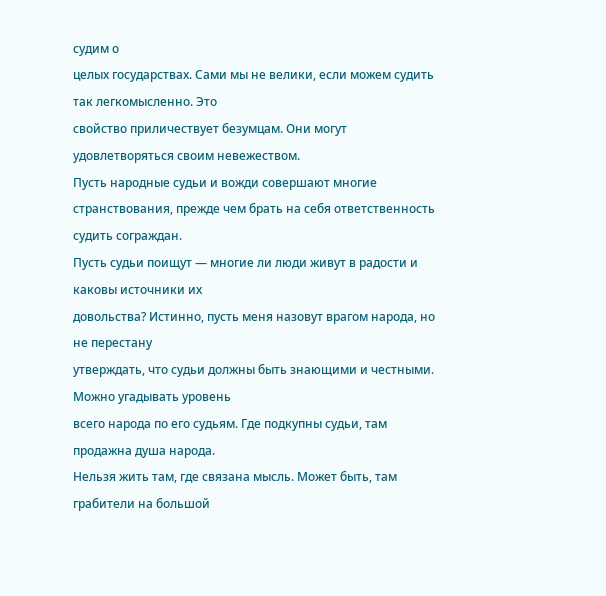судим о
целых государствах. Сами мы не велики, если можем судить так легкомысленно. Это
свойство приличествует безумцам. Они могут удовлетворяться своим невежеством.
Пусть народные судьи и вожди совершают многие
странствования, прежде чем брать на себя ответственность судить сограждан.
Пусть судьи поищут — многие ли люди живут в радости и каковы источники их
довольства? Истинно, пусть меня назовут врагом народа, но не перестану
утверждать, что судьи должны быть знающими и честными. Можно угадывать уровень
всего народа по его судьям. Где подкупны судьи, там продажна душа народа.
Нельзя жить там, где связана мысль. Может быть, там грабители на большой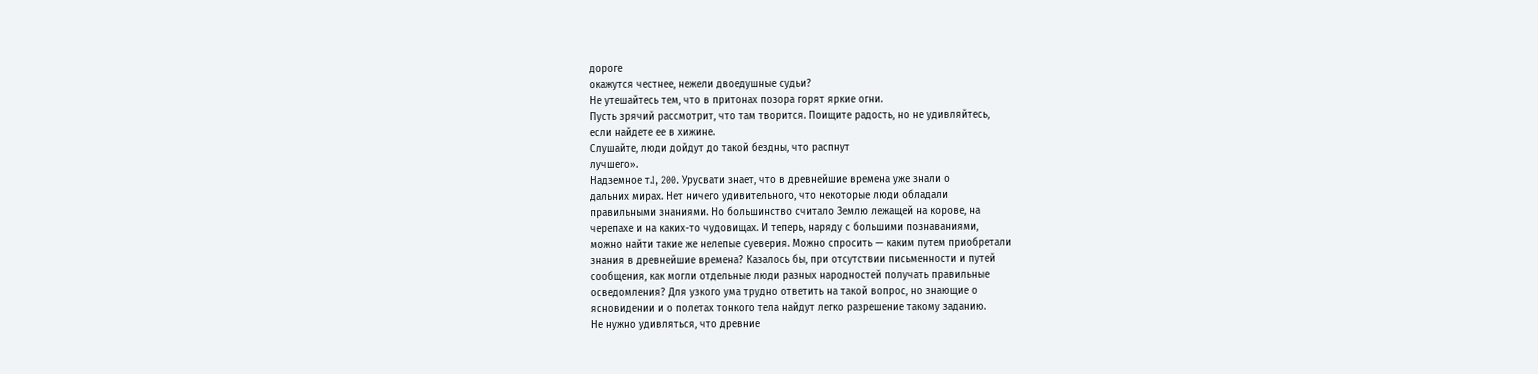дороге
окажутся честнее, нежели двоедушные судьи?
Не утешайтесь тем, что в притонах позора горят яркие огни.
Пусть зрячий рассмотрит, что там творится. Поищите радость, но не удивляйтесь,
если найдете ее в хижине.
Слушайте, люди дойдут до такой бездны, что распнут
лучшего».
Надземное т.I, 200. Урусвати знает, что в древнейшие времена уже знали о
дальних мирах. Нет ничего удивительного, что некоторые люди обладали
правильными знаниями. Но большинство считало Землю лежащей на корове, на
черепахе и на каких-то чудовищах. И теперь, наряду с большими познаваниями,
можно найти такие же нелепые суеверия. Можно спросить — каким путем приобретали
знания в древнейшие времена? Казалось бы, при отсутствии письменности и путей
сообщения, как могли отдельные люди разных народностей получать правильные
осведомления? Для узкого ума трудно ответить на такой вопрос, но знающие о
ясновидении и о полетах тонкого тела найдут легко разрешение такому заданию.
Не нужно удивляться, что древние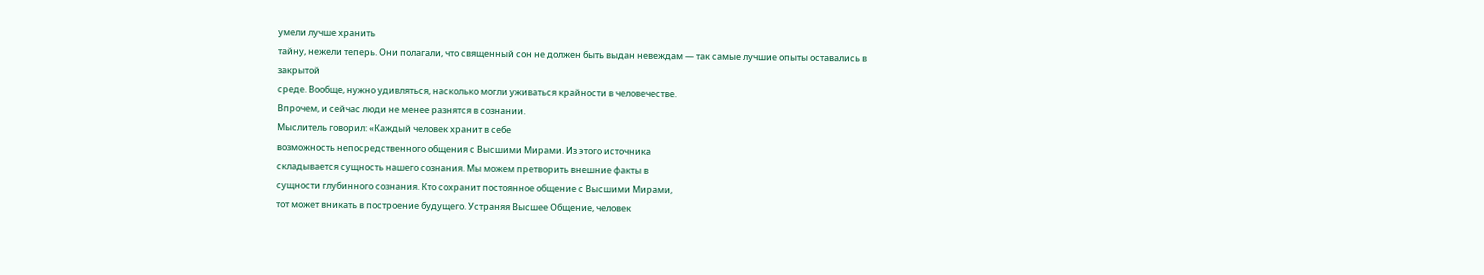умели лучше хранить
тайну, нежели теперь. Они полагали, что священный сон не должен быть выдан невеждам — так самые лучшие опыты оставались в закрытой
среде. Вообще, нужно удивляться, насколько могли уживаться крайности в человечестве.
Впрочем, и сейчас люди не менее разнятся в сознании.
Мыслитель говорил: «Каждый человек хранит в себе
возможность непосредственного общения с Высшими Мирами. Из этого источника
складывается сущность нашего сознания. Мы можем претворить внешние факты в
сущности глубинного сознания. Кто сохранит постоянное общение с Высшими Мирами,
тот может вникать в построение будущего. Устраняя Высшее Общение, человек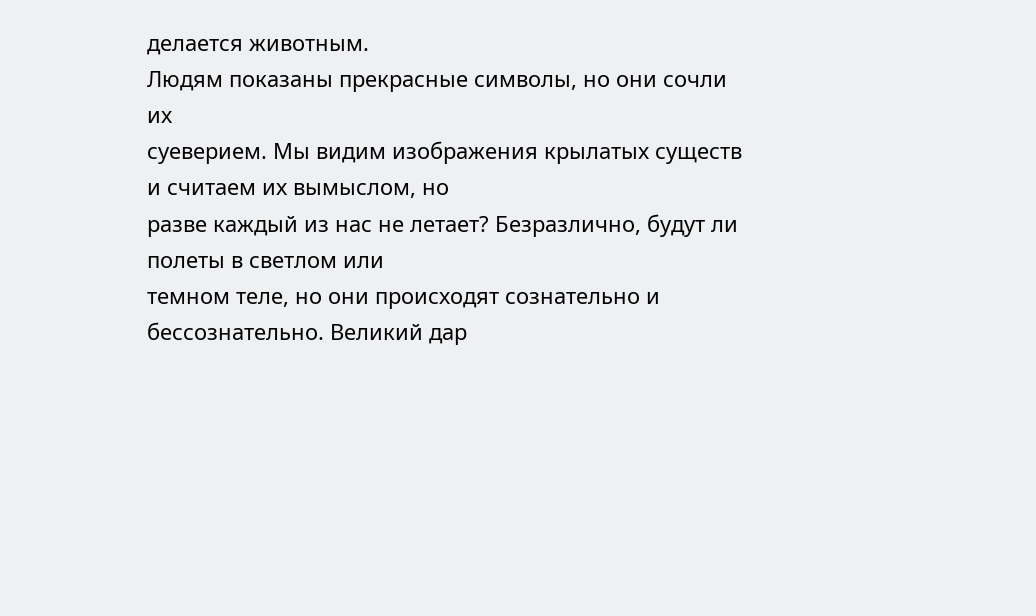делается животным.
Людям показаны прекрасные символы, но они сочли их
суеверием. Мы видим изображения крылатых существ и считаем их вымыслом, но
разве каждый из нас не летает? Безразлично, будут ли полеты в светлом или
темном теле, но они происходят сознательно и бессознательно. Великий дар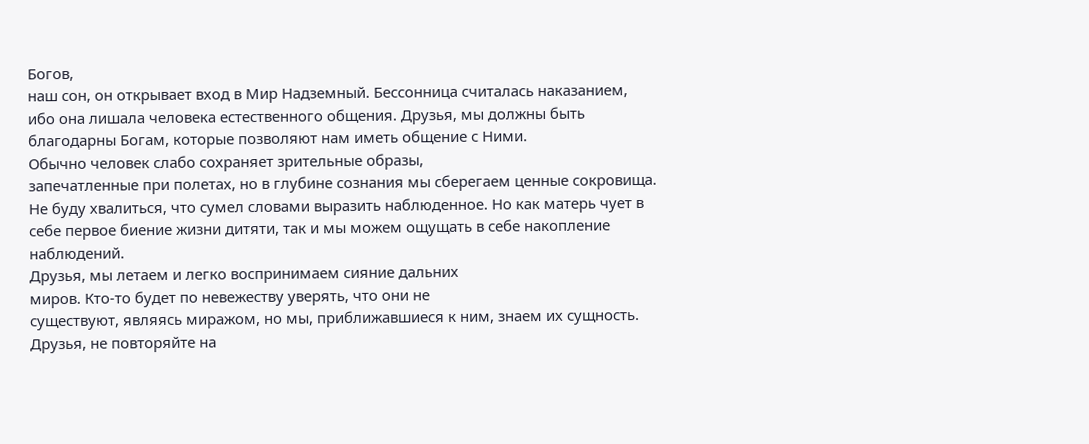Богов,
наш сон, он открывает вход в Мир Надземный. Бессонница считалась наказанием,
ибо она лишала человека естественного общения. Друзья, мы должны быть
благодарны Богам, которые позволяют нам иметь общение с Ними.
Обычно человек слабо сохраняет зрительные образы,
запечатленные при полетах, но в глубине сознания мы сберегаем ценные сокровища.
Не буду хвалиться, что сумел словами выразить наблюденное. Но как матерь чует в
себе первое биение жизни дитяти, так и мы можем ощущать в себе накопление
наблюдений.
Друзья, мы летаем и легко воспринимаем сияние дальних
миров. Кто-то будет по невежеству уверять, что они не
существуют, являясь миражом, но мы, приближавшиеся к ним, знаем их сущность.
Друзья, не повторяйте на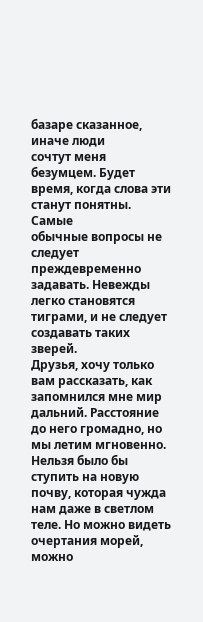базаре сказанное, иначе люди
сочтут меня безумцем. Будет время, когда слова эти станут понятны. Самые
обычные вопросы не следует преждевременно задавать. Невежды
легко становятся тиграми, и не следует создавать таких зверей.
Друзья, хочу только вам рассказать, как запомнился мне мир
дальний. Расстояние до него громадно, но мы летим мгновенно. Нельзя было бы
ступить на новую почву, которая чужда нам даже в светлом теле. Но можно видеть
очертания морей, можно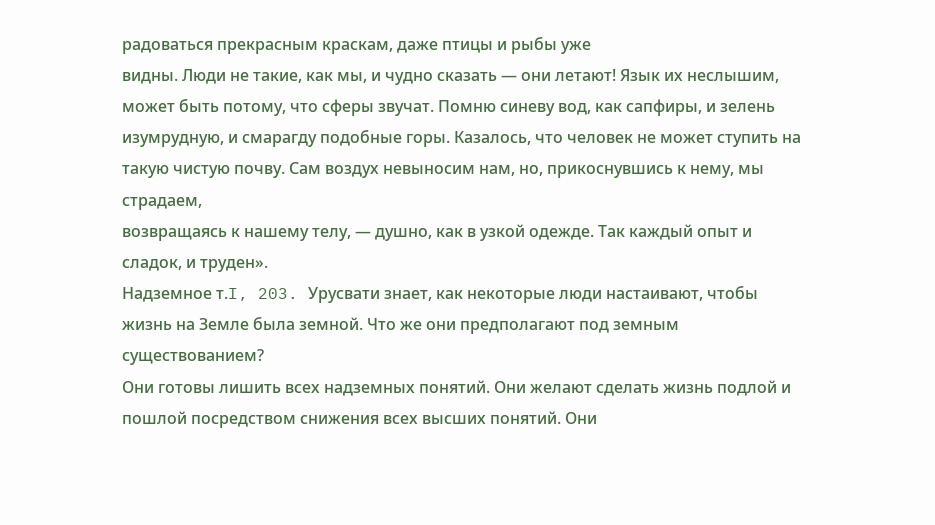радоваться прекрасным краскам, даже птицы и рыбы уже
видны. Люди не такие, как мы, и чудно сказать — они летают! Язык их неслышим,
может быть потому, что сферы звучат. Помню синеву вод, как сапфиры, и зелень
изумрудную, и смарагду подобные горы. Казалось, что человек не может ступить на
такую чистую почву. Сам воздух невыносим нам, но, прикоснувшись к нему, мы страдаем,
возвращаясь к нашему телу, — душно, как в узкой одежде. Так каждый опыт и
сладок, и труден».
Надземное т.I, 203. Урусвати знает, как некоторые люди настаивают, чтобы
жизнь на Земле была земной. Что же они предполагают под земным существованием?
Они готовы лишить всех надземных понятий. Они желают сделать жизнь подлой и
пошлой посредством снижения всех высших понятий. Они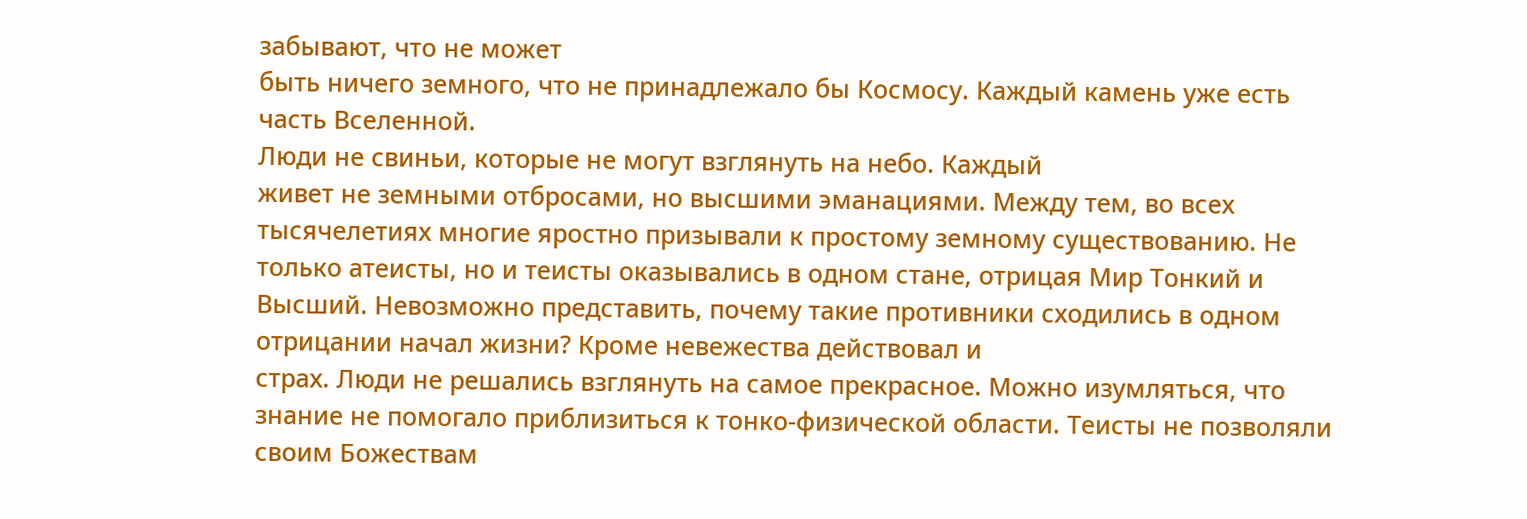забывают, что не может
быть ничего земного, что не принадлежало бы Космосу. Каждый камень уже есть
часть Вселенной.
Люди не свиньи, которые не могут взглянуть на небо. Каждый
живет не земными отбросами, но высшими эманациями. Между тем, во всех
тысячелетиях многие яростно призывали к простому земному существованию. Не
только атеисты, но и теисты оказывались в одном стане, отрицая Мир Тонкий и
Высший. Невозможно представить, почему такие противники сходились в одном
отрицании начал жизни? Кроме невежества действовал и
страх. Люди не решались взглянуть на самое прекрасное. Можно изумляться, что
знание не помогало приблизиться к тонко-физической области. Теисты не позволяли
своим Божествам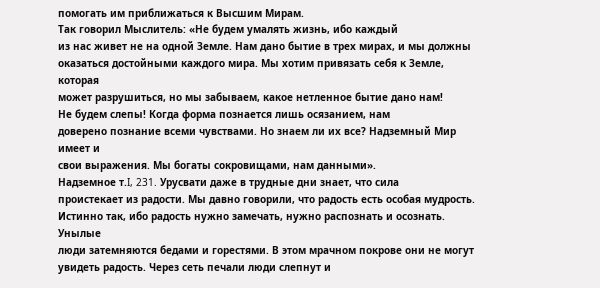помогать им приближаться к Высшим Мирам.
Так говорил Мыслитель: «Не будем умалять жизнь, ибо каждый
из нас живет не на одной Земле. Нам дано бытие в трех мирах, и мы должны
оказаться достойными каждого мира. Мы хотим привязать себя к Земле, которая
может разрушиться, но мы забываем, какое нетленное бытие дано нам!
Не будем слепы! Когда форма познается лишь осязанием, нам
доверено познание всеми чувствами. Но знаем ли их все? Надземный Мир имеет и
свои выражения. Мы богаты сокровищами, нам данными».
Надземное т.I, 231. Урусвати даже в трудные дни знает, что сила
проистекает из радости. Мы давно говорили, что радость есть особая мудрость.
Истинно так, ибо радость нужно замечать, нужно распознать и осознать. Унылые
люди затемняются бедами и горестями. В этом мрачном покрове они не могут
увидеть радость. Через сеть печали люди слепнут и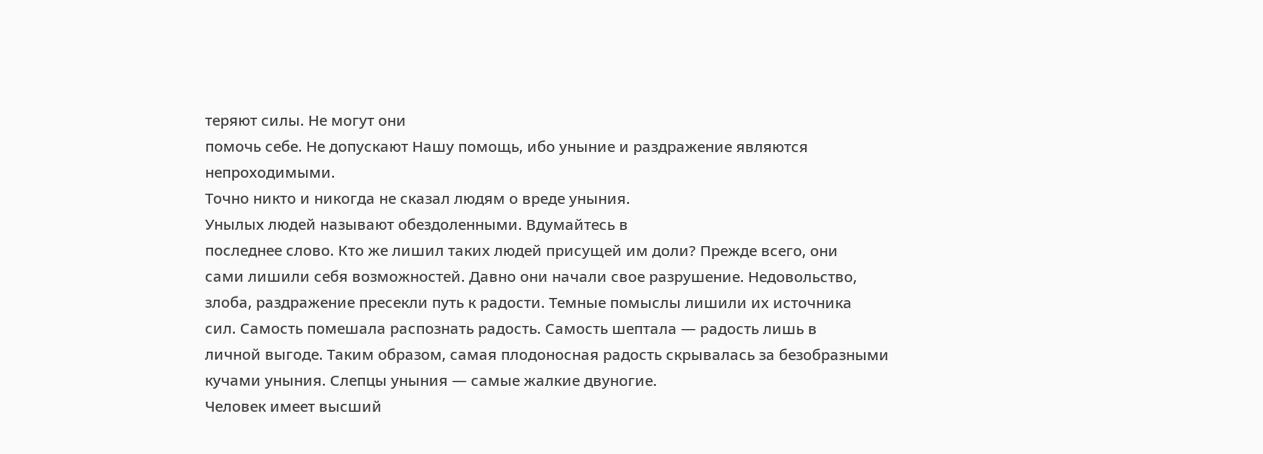теряют силы. Не могут они
помочь себе. Не допускают Нашу помощь, ибо уныние и раздражение являются непроходимыми.
Точно никто и никогда не сказал людям о вреде уныния.
Унылых людей называют обездоленными. Вдумайтесь в
последнее слово. Кто же лишил таких людей присущей им доли? Прежде всего, они
сами лишили себя возможностей. Давно они начали свое разрушение. Недовольство,
злоба, раздражение пресекли путь к радости. Темные помыслы лишили их источника
сил. Самость помешала распознать радость. Самость шептала — радость лишь в
личной выгоде. Таким образом, самая плодоносная радость скрывалась за безобразными
кучами уныния. Слепцы уныния — самые жалкие двуногие.
Человек имеет высший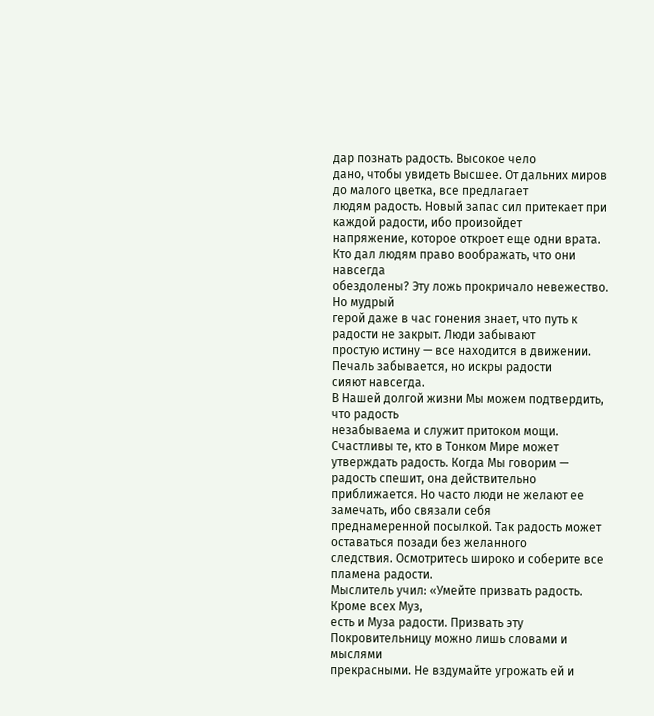дар познать радость. Высокое чело
дано, чтобы увидеть Высшее. От дальних миров до малого цветка, все предлагает
людям радость. Новый запас сил притекает при каждой радости, ибо произойдет
напряжение, которое откроет еще одни врата.
Кто дал людям право воображать, что они навсегда
обездолены? Эту ложь прокричало невежество. Но мудрый
герой даже в час гонения знает, что путь к радости не закрыт. Люди забывают
простую истину — все находится в движении. Печаль забывается, но искры радости
сияют навсегда.
В Нашей долгой жизни Мы можем подтвердить, что радость
незабываема и служит притоком мощи. Счастливы те, кто в Тонком Мире может
утверждать радость. Когда Мы говорим — радость спешит, она действительно
приближается. Но часто люди не желают ее замечать, ибо связали себя
преднамеренной посылкой. Так радость может оставаться позади без желанного
следствия. Осмотритесь широко и соберите все пламена радости.
Мыслитель учил: «Умейте призвать радость. Кроме всех Муз,
есть и Муза радости. Призвать эту Покровительницу можно лишь словами и мыслями
прекрасными. Не вздумайте угрожать ей и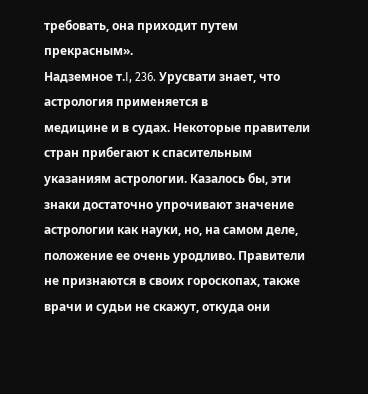требовать, она приходит путем
прекрасным».
Надземное т.I, 236. Урусвати знает, что астрология применяется в
медицине и в судах. Некоторые правители стран прибегают к спасительным
указаниям астрологии. Казалось бы, эти знаки достаточно упрочивают значение
астрологии как науки, но, на самом деле, положение ее очень уродливо. Правители
не признаются в своих гороскопах, также врачи и судьи не скажут, откуда они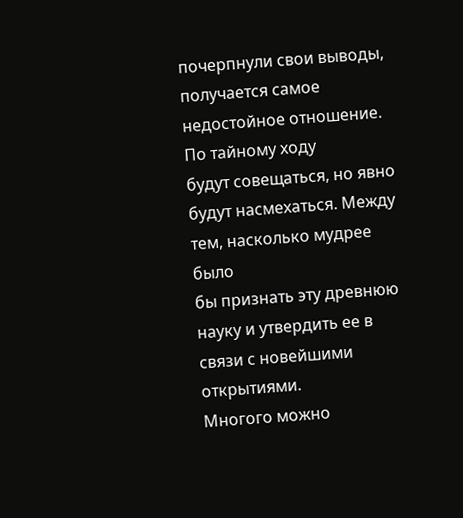почерпнули свои выводы, получается самое недостойное отношение. По тайному ходу
будут совещаться, но явно будут насмехаться. Между тем, насколько мудрее было
бы признать эту древнюю науку и утвердить ее в связи с новейшими открытиями.
Многого можно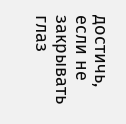достичь, если не закрывать глаз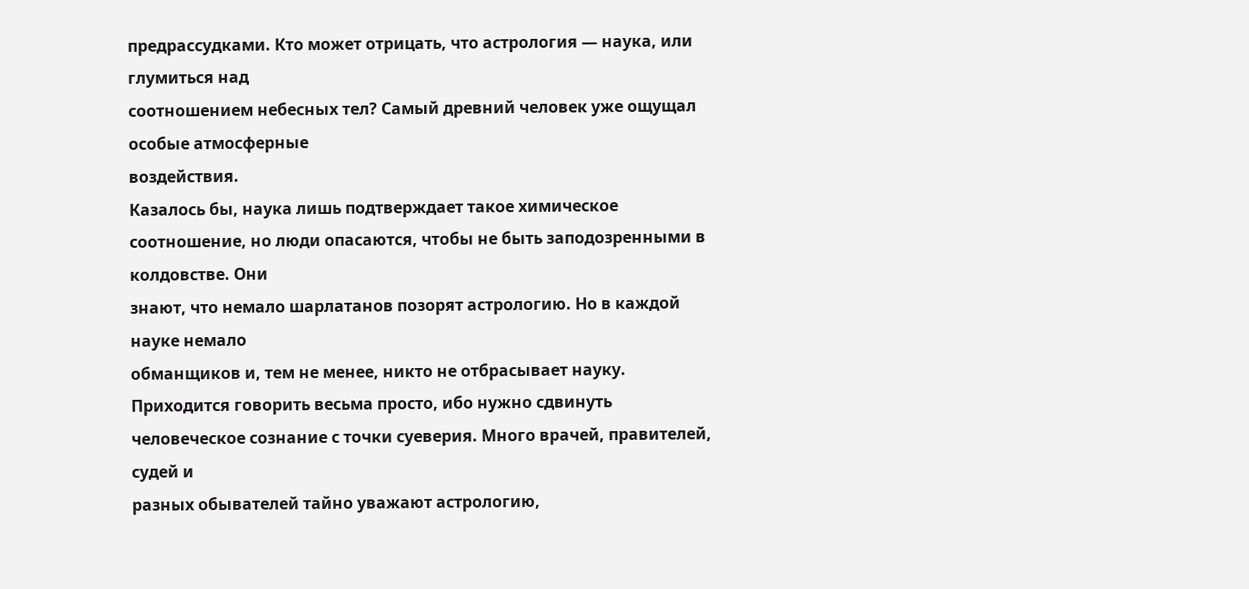предрассудками. Кто может отрицать, что астрология — наука, или глумиться над
соотношением небесных тел? Самый древний человек уже ощущал особые атмосферные
воздействия.
Казалось бы, наука лишь подтверждает такое химическое
соотношение, но люди опасаются, чтобы не быть заподозренными в колдовстве. Они
знают, что немало шарлатанов позорят астрологию. Но в каждой науке немало
обманщиков и, тем не менее, никто не отбрасывает науку.
Приходится говорить весьма просто, ибо нужно сдвинуть
человеческое сознание с точки суеверия. Много врачей, правителей, судей и
разных обывателей тайно уважают астрологию,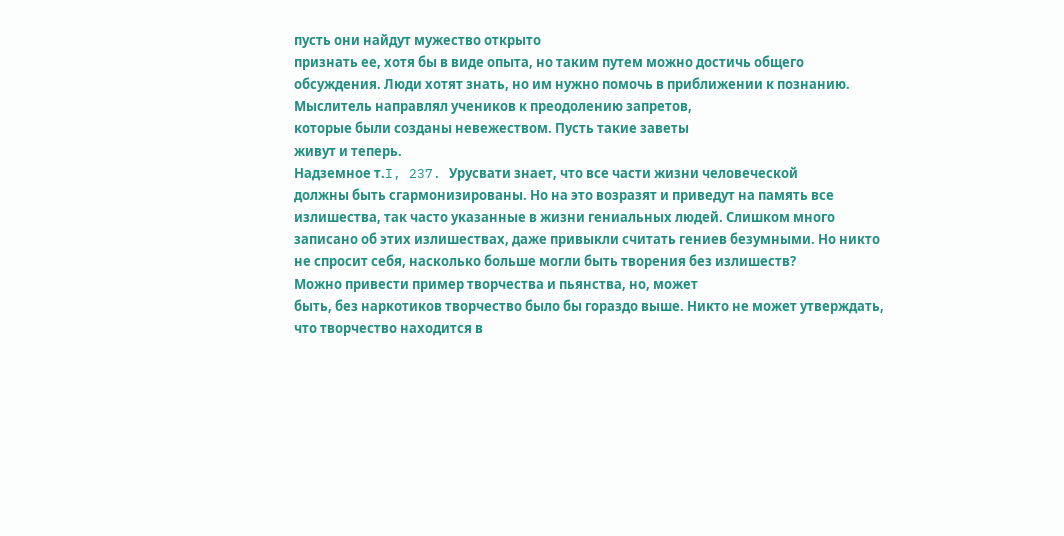пусть они найдут мужество открыто
признать ее, хотя бы в виде опыта, но таким путем можно достичь общего
обсуждения. Люди хотят знать, но им нужно помочь в приближении к познанию.
Мыслитель направлял учеников к преодолению запретов,
которые были созданы невежеством. Пусть такие заветы
живут и теперь.
Надземное т.I, 237. Урусвати знает, что все части жизни человеческой
должны быть сгармонизированы. Но на это возразят и приведут на память все
излишества, так часто указанные в жизни гениальных людей. Слишком много
записано об этих излишествах, даже привыкли считать гениев безумными. Но никто
не спросит себя, насколько больше могли быть творения без излишеств?
Можно привести пример творчества и пьянства, но, может
быть, без наркотиков творчество было бы гораздо выше. Никто не может утверждать,
что творчество находится в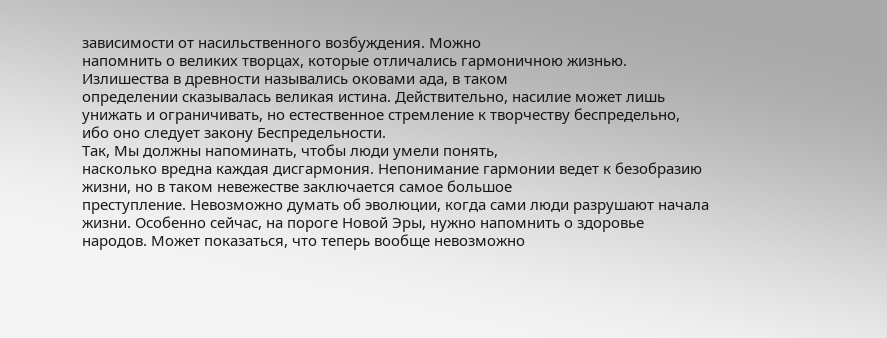зависимости от насильственного возбуждения. Можно
напомнить о великих творцах, которые отличались гармоничною жизнью.
Излишества в древности назывались оковами ада, в таком
определении сказывалась великая истина. Действительно, насилие может лишь
унижать и ограничивать, но естественное стремление к творчеству беспредельно,
ибо оно следует закону Беспредельности.
Так, Мы должны напоминать, чтобы люди умели понять,
насколько вредна каждая дисгармония. Непонимание гармонии ведет к безобразию
жизни, но в таком невежестве заключается самое большое
преступление. Невозможно думать об эволюции, когда сами люди разрушают начала
жизни. Особенно сейчас, на пороге Новой Эры, нужно напомнить о здоровье
народов. Может показаться, что теперь вообще невозможно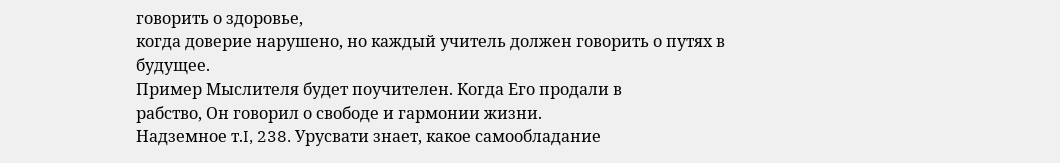говорить о здоровье,
когда доверие нарушено, но каждый учитель должен говорить о путях в будущее.
Пример Мыслителя будет поучителен. Когда Его продали в
рабство, Он говорил о свободе и гармонии жизни.
Надземное т.I, 238. Урусвати знает, какое самообладание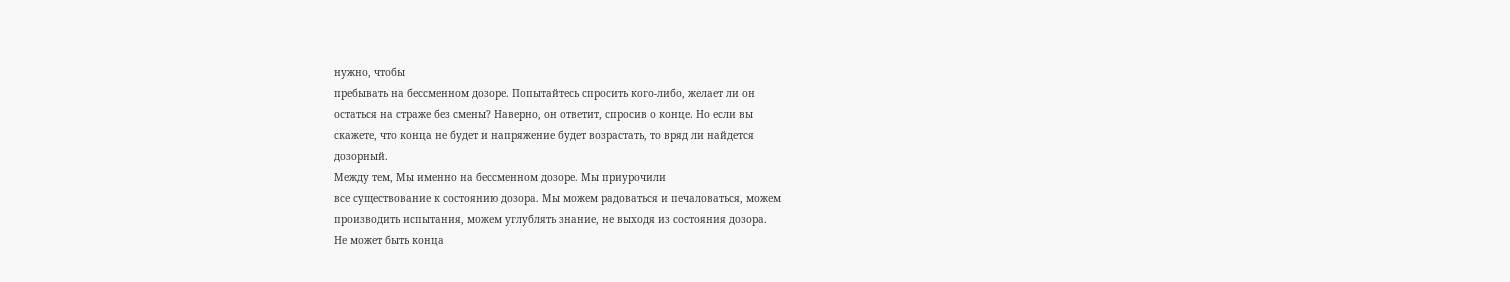нужно, чтобы
пребывать на бессменном дозоре. Попытайтесь спросить кого-либо, желает ли он
остаться на страже без смены? Наверно, он ответит, спросив о конце. Но если вы
скажете, что конца не будет и напряжение будет возрастать, то вряд ли найдется
дозорный.
Между тем, Мы именно на бессменном дозоре. Мы приурочили
все существование к состоянию дозора. Мы можем радоваться и печаловаться, можем
производить испытания, можем углублять знание, не выходя из состояния дозора.
Не может быть конца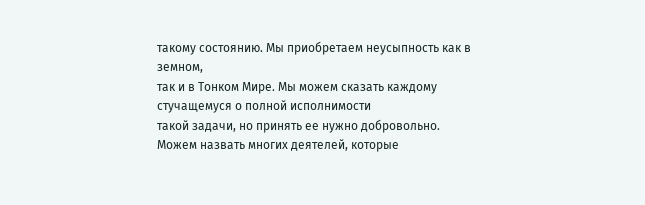такому состоянию. Мы приобретаем неусыпность как в земном,
так и в Тонком Мире. Мы можем сказать каждому стучащемуся о полной исполнимости
такой задачи, но принять ее нужно добровольно.
Можем назвать многих деятелей, которые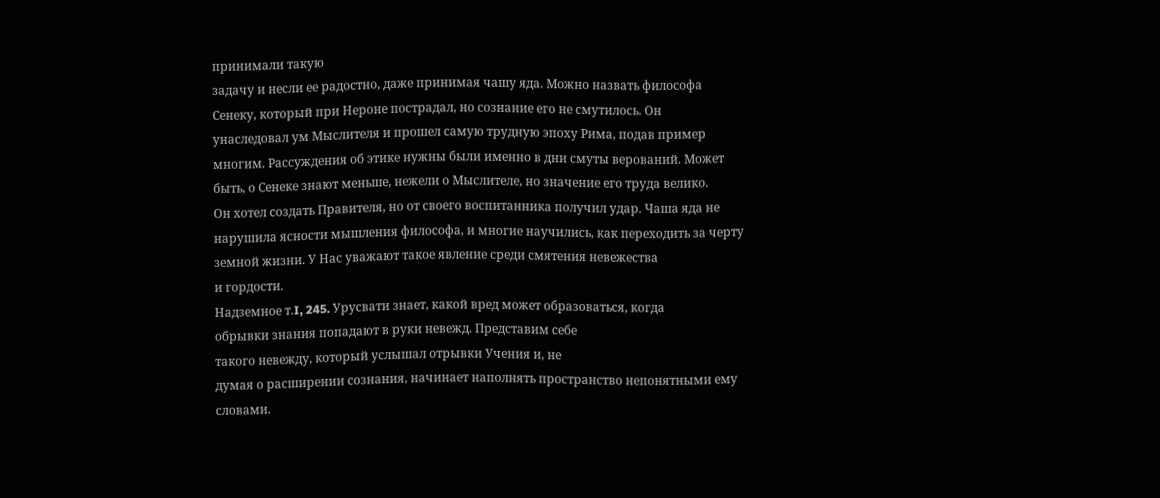принимали такую
задачу и несли ее радостно, даже принимая чашу яда. Можно назвать философа
Сенеку, который при Нероне пострадал, но сознание его не смутилось. Он
унаследовал ум Мыслителя и прошел самую трудную эпоху Рима, подав пример
многим. Рассуждения об этике нужны были именно в дни смуты верований. Может
быть, о Сенеке знают меньше, нежели о Мыслителе, но значение его труда велико.
Он хотел создать Правителя, но от своего воспитанника получил удар. Чаша яда не
нарушила ясности мышления философа, и многие научились, как переходить за черту
земной жизни. У Нас уважают такое явление среди смятения невежества
и гордости.
Надземное т.I, 245. Урусвати знает, какой вред может образоваться, когда
обрывки знания попадают в руки невежд. Представим себе
такого невежду, который услышал отрывки Учения и, не
думая о расширении сознания, начинает наполнять пространство непонятными ему
словами.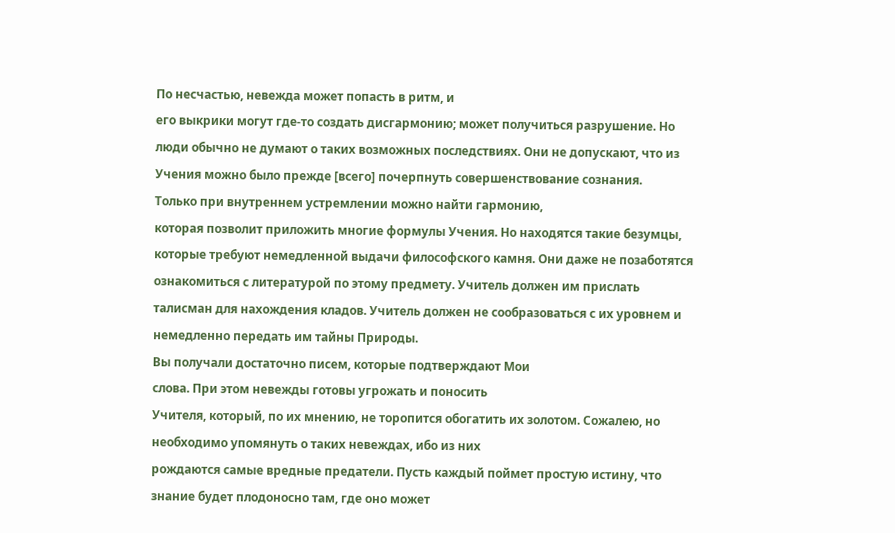По несчастью, невежда может попасть в ритм, и
его выкрики могут где-то создать дисгармонию; может получиться разрушение. Но
люди обычно не думают о таких возможных последствиях. Они не допускают, что из
Учения можно было прежде [всего] почерпнуть совершенствование сознания.
Только при внутреннем устремлении можно найти гармонию,
которая позволит приложить многие формулы Учения. Но находятся такие безумцы,
которые требуют немедленной выдачи философского камня. Они даже не позаботятся
ознакомиться с литературой по этому предмету. Учитель должен им прислать
талисман для нахождения кладов. Учитель должен не сообразоваться с их уровнем и
немедленно передать им тайны Природы.
Вы получали достаточно писем, которые подтверждают Мои
слова. При этом невежды готовы угрожать и поносить
Учителя, который, по их мнению, не торопится обогатить их золотом. Сожалею, но
необходимо упомянуть о таких невеждах, ибо из них
рождаются самые вредные предатели. Пусть каждый поймет простую истину, что
знание будет плодоносно там, где оно может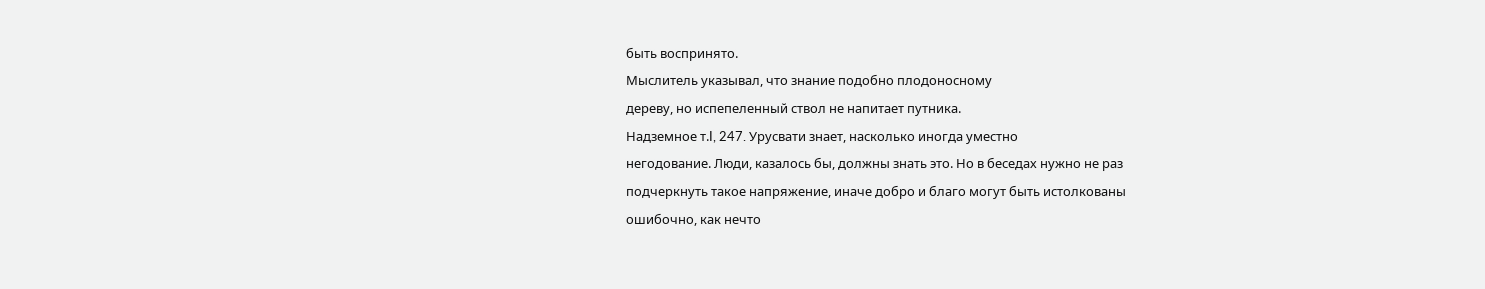быть воспринято.
Мыслитель указывал, что знание подобно плодоносному
дереву, но испепеленный ствол не напитает путника.
Надземное т.I, 247. Урусвати знает, насколько иногда уместно
негодование. Люди, казалось бы, должны знать это. Но в беседах нужно не раз
подчеркнуть такое напряжение, иначе добро и благо могут быть истолкованы
ошибочно, как нечто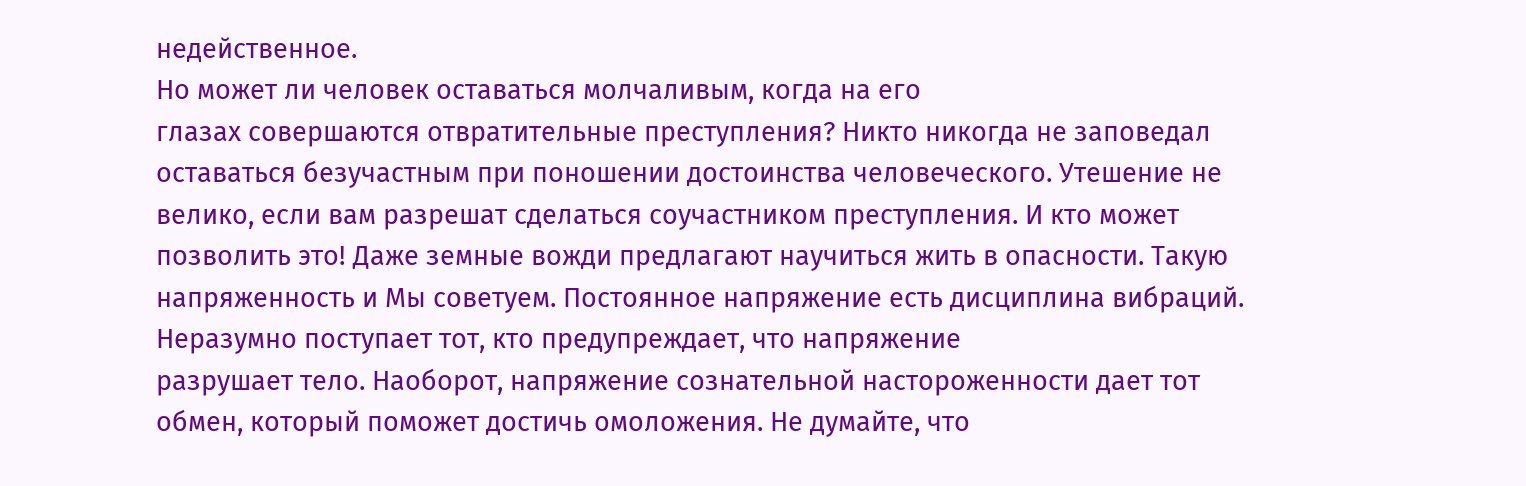недейственное.
Но может ли человек оставаться молчаливым, когда на его
глазах совершаются отвратительные преступления? Никто никогда не заповедал
оставаться безучастным при поношении достоинства человеческого. Утешение не
велико, если вам разрешат сделаться соучастником преступления. И кто может
позволить это! Даже земные вожди предлагают научиться жить в опасности. Такую
напряженность и Мы советуем. Постоянное напряжение есть дисциплина вибраций.
Неразумно поступает тот, кто предупреждает, что напряжение
разрушает тело. Наоборот, напряжение сознательной настороженности дает тот
обмен, который поможет достичь омоложения. Не думайте, что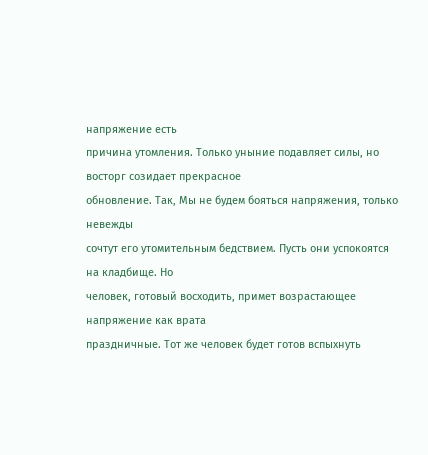напряжение есть
причина утомления. Только уныние подавляет силы, но восторг созидает прекрасное
обновление. Так, Мы не будем бояться напряжения, только невежды
сочтут его утомительным бедствием. Пусть они успокоятся на кладбище. Но
человек, готовый восходить, примет возрастающее напряжение как врата
праздничные. Тот же человек будет готов вспыхнуть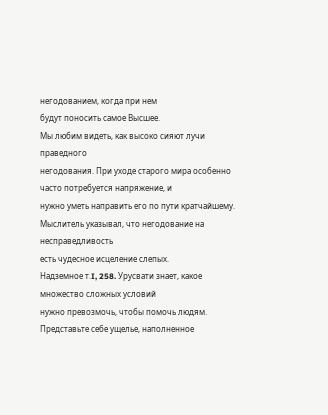негодованием, когда при нем
будут поносить самое Высшее.
Мы любим видеть, как высоко сияют лучи праведного
негодования. При уходе старого мира особенно часто потребуется напряжение, и
нужно уметь направить его по пути кратчайшему.
Мыслитель указывал, что негодование на несправедливость
есть чудесное исцеление слепых.
Надземное т.I, 258. Урусвати знает, какое множество сложных условий
нужно превозмочь, чтобы помочь людям. Представьте себе ущелье, наполненное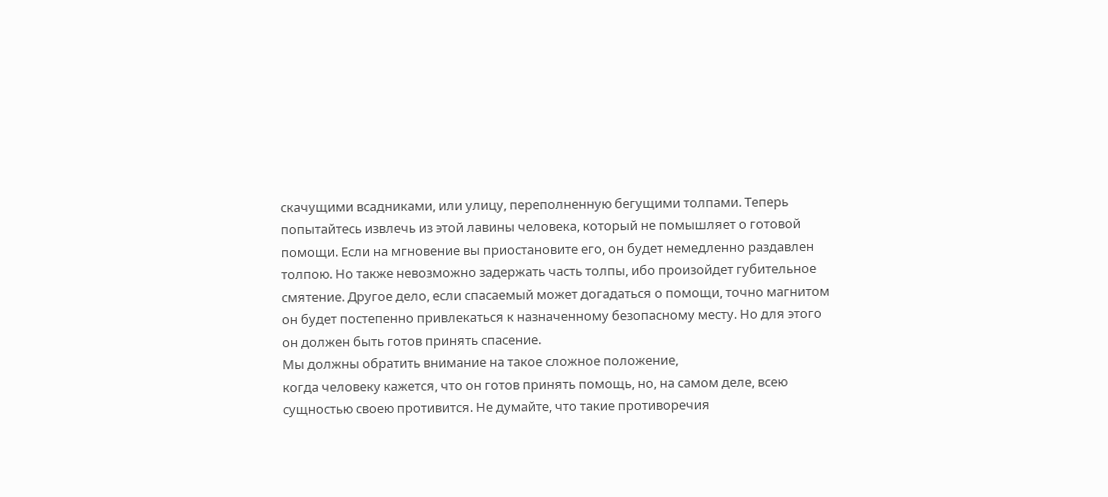скачущими всадниками, или улицу, переполненную бегущими толпами. Теперь
попытайтесь извлечь из этой лавины человека, который не помышляет о готовой
помощи. Если на мгновение вы приостановите его, он будет немедленно раздавлен
толпою. Но также невозможно задержать часть толпы, ибо произойдет губительное
смятение. Другое дело, если спасаемый может догадаться о помощи, точно магнитом
он будет постепенно привлекаться к назначенному безопасному месту. Но для этого
он должен быть готов принять спасение.
Мы должны обратить внимание на такое сложное положение,
когда человеку кажется, что он готов принять помощь, но, на самом деле, всею
сущностью своею противится. Не думайте, что такие противоречия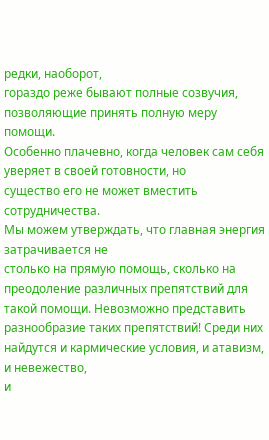редки, наоборот,
гораздо реже бывают полные созвучия, позволяющие принять полную меру помощи.
Особенно плачевно, когда человек сам себя уверяет в своей готовности, но
существо его не может вместить сотрудничества.
Мы можем утверждать, что главная энергия затрачивается не
столько на прямую помощь, сколько на преодоление различных препятствий для
такой помощи. Невозможно представить разнообразие таких препятствий! Среди них
найдутся и кармические условия, и атавизм, и невежество,
и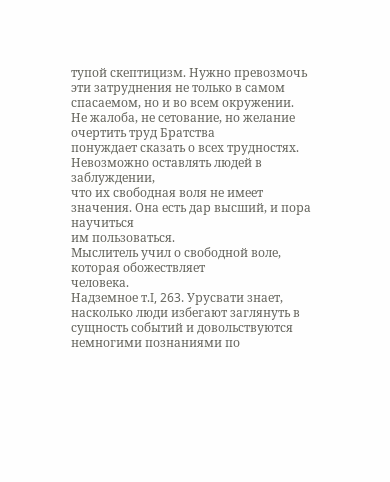тупой скептицизм. Нужно превозмочь эти затруднения не только в самом
спасаемом, но и во всем окружении.
Не жалоба, не сетование, но желание очертить труд Братства
понуждает сказать о всех трудностях. Невозможно оставлять людей в заблуждении,
что их свободная воля не имеет значения. Она есть дар высший, и пора научиться
им пользоваться.
Мыслитель учил о свободной воле, которая обожествляет
человека.
Надземное т.I, 263. Урусвати знает, насколько люди избегают заглянуть в
сущность событий и довольствуются немногими познаниями по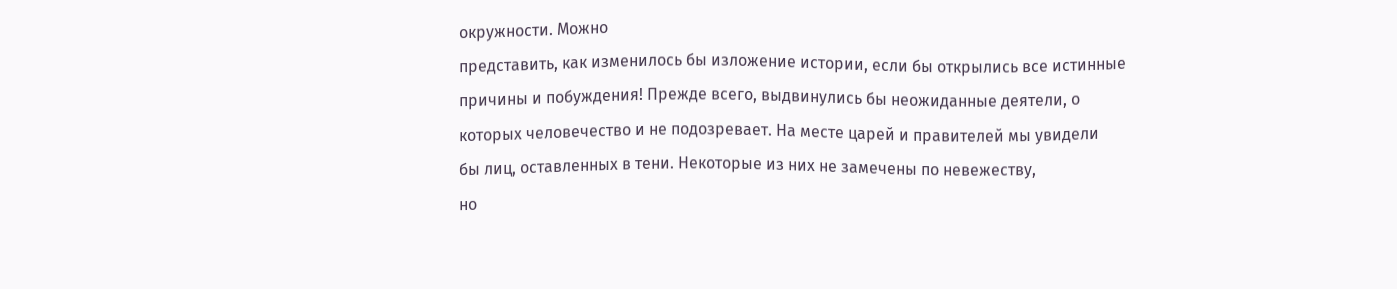окружности. Можно
представить, как изменилось бы изложение истории, если бы открылись все истинные
причины и побуждения! Прежде всего, выдвинулись бы неожиданные деятели, о
которых человечество и не подозревает. На месте царей и правителей мы увидели
бы лиц, оставленных в тени. Некоторые из них не замечены по невежеству,
но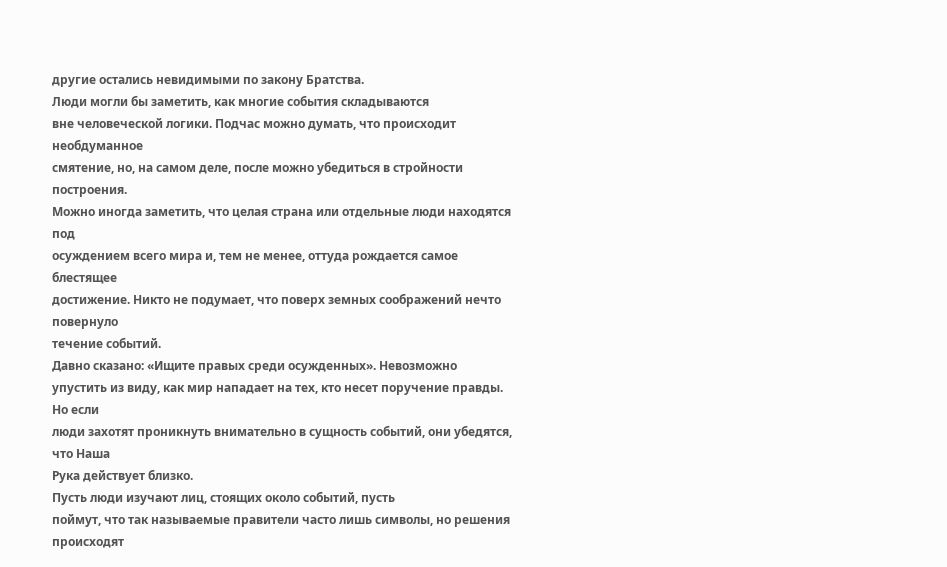другие остались невидимыми по закону Братства.
Люди могли бы заметить, как многие события складываются
вне человеческой логики. Подчас можно думать, что происходит необдуманное
смятение, но, на самом деле, после можно убедиться в стройности построения.
Можно иногда заметить, что целая страна или отдельные люди находятся под
осуждением всего мира и, тем не менее, оттуда рождается самое блестящее
достижение. Никто не подумает, что поверх земных соображений нечто повернуло
течение событий.
Давно сказано: «Ищите правых среди осужденных». Невозможно
упустить из виду, как мир нападает на тех, кто несет поручение правды. Но если
люди захотят проникнуть внимательно в сущность событий, они убедятся, что Наша
Рука действует близко.
Пусть люди изучают лиц, стоящих около событий, пусть
поймут, что так называемые правители часто лишь символы, но решения происходят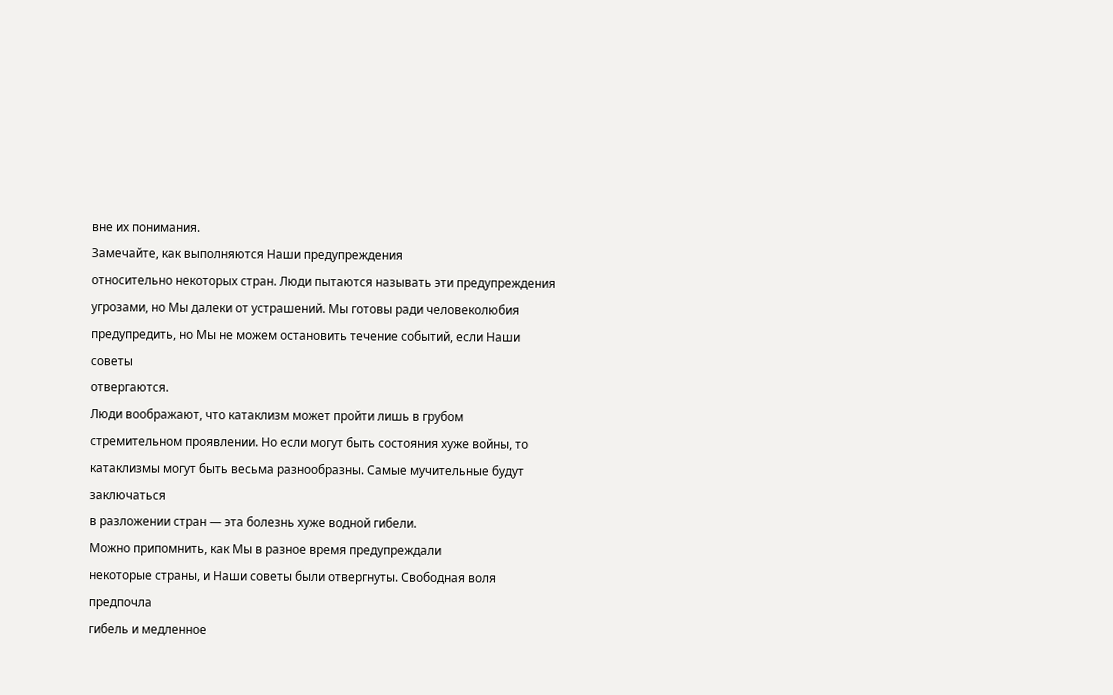вне их понимания.
Замечайте, как выполняются Наши предупреждения
относительно некоторых стран. Люди пытаются называть эти предупреждения
угрозами, но Мы далеки от устрашений. Мы готовы ради человеколюбия
предупредить, но Мы не можем остановить течение событий, если Наши советы
отвергаются.
Люди воображают, что катаклизм может пройти лишь в грубом
стремительном проявлении. Но если могут быть состояния хуже войны, то
катаклизмы могут быть весьма разнообразны. Самые мучительные будут заключаться
в разложении стран — эта болезнь хуже водной гибели.
Можно припомнить, как Мы в разное время предупреждали
некоторые страны, и Наши советы были отвергнуты. Свободная воля предпочла
гибель и медленное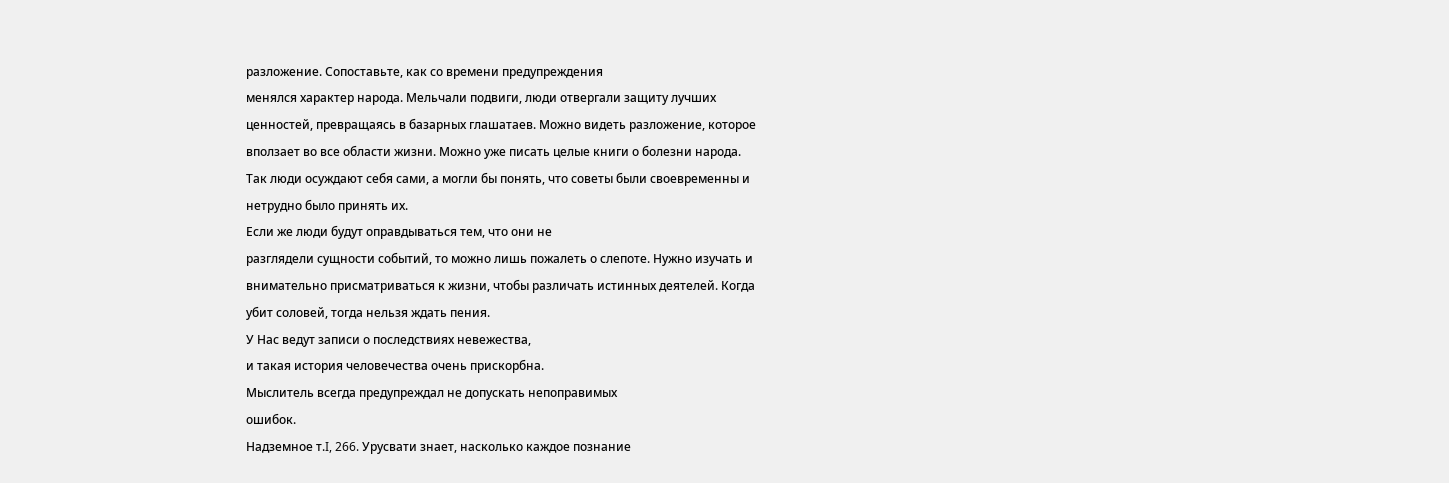разложение. Сопоставьте, как со времени предупреждения
менялся характер народа. Мельчали подвиги, люди отвергали защиту лучших
ценностей, превращаясь в базарных глашатаев. Можно видеть разложение, которое
вползает во все области жизни. Можно уже писать целые книги о болезни народа.
Так люди осуждают себя сами, а могли бы понять, что советы были своевременны и
нетрудно было принять их.
Если же люди будут оправдываться тем, что они не
разглядели сущности событий, то можно лишь пожалеть о слепоте. Нужно изучать и
внимательно присматриваться к жизни, чтобы различать истинных деятелей. Когда
убит соловей, тогда нельзя ждать пения.
У Нас ведут записи о последствиях невежества,
и такая история человечества очень прискорбна.
Мыслитель всегда предупреждал не допускать непоправимых
ошибок.
Надземное т.I, 266. Урусвати знает, насколько каждое познание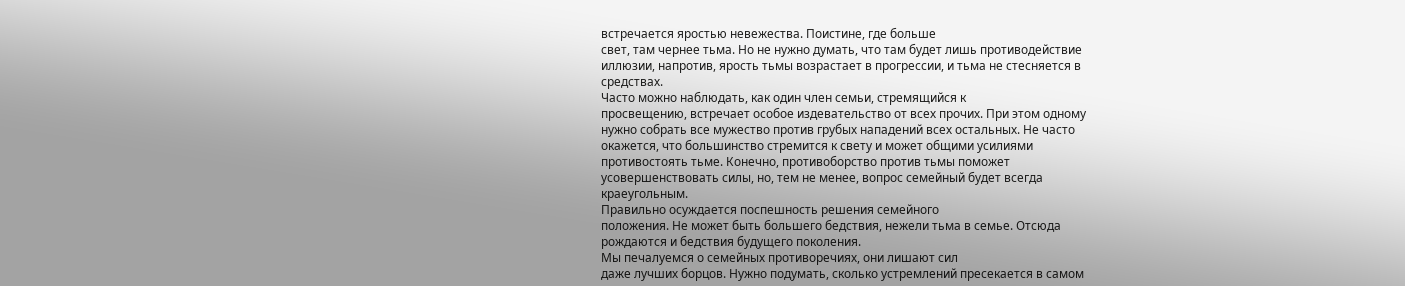встречается яростью невежества. Поистине, где больше
свет, там чернее тьма. Но не нужно думать, что там будет лишь противодействие
иллюзии, напротив, ярость тьмы возрастает в прогрессии, и тьма не стесняется в
средствах.
Часто можно наблюдать, как один член семьи, стремящийся к
просвещению, встречает особое издевательство от всех прочих. При этом одному
нужно собрать все мужество против грубых нападений всех остальных. Не часто
окажется, что большинство стремится к свету и может общими усилиями
противостоять тьме. Конечно, противоборство против тьмы поможет
усовершенствовать силы, но, тем не менее, вопрос семейный будет всегда
краеугольным.
Правильно осуждается поспешность решения семейного
положения. Не может быть большего бедствия, нежели тьма в семье. Отсюда
рождаются и бедствия будущего поколения.
Мы печалуемся о семейных противоречиях, они лишают сил
даже лучших борцов. Нужно подумать, сколько устремлений пресекается в самом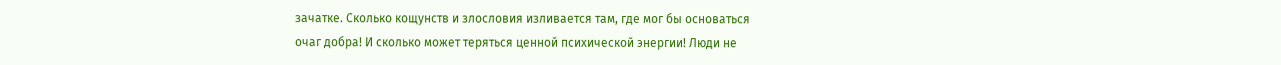зачатке. Сколько кощунств и злословия изливается там, где мог бы основаться
очаг добра! И сколько может теряться ценной психической энергии! Люди не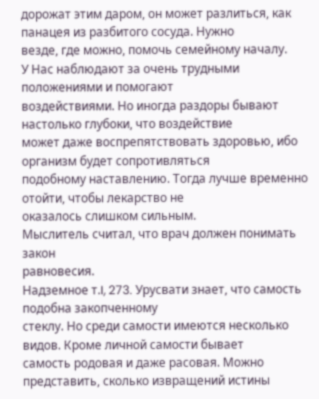дорожат этим даром, он может разлиться, как панацея из разбитого сосуда. Нужно
везде, где можно, помочь семейному началу.
У Нас наблюдают за очень трудными положениями и помогают
воздействиями. Но иногда раздоры бывают настолько глубоки, что воздействие
может даже воспрепятствовать здоровью, ибо организм будет сопротивляться
подобному наставлению. Тогда лучше временно отойти, чтобы лекарство не
оказалось слишком сильным.
Мыслитель считал, что врач должен понимать закон
равновесия.
Надземное т.I, 273. Урусвати знает, что самость подобна закопченному
стеклу. Но среди самости имеются несколько видов. Кроме личной самости бывает
самость родовая и даже расовая. Можно представить, сколько извращений истины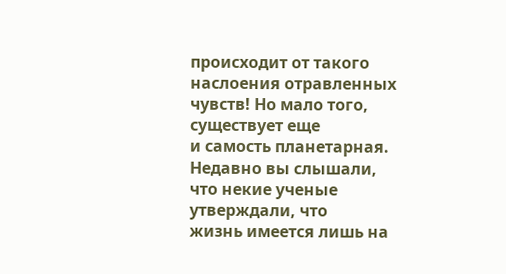происходит от такого наслоения отравленных чувств! Но мало того, существует еще
и самость планетарная. Недавно вы слышали, что некие ученые утверждали, что
жизнь имеется лишь на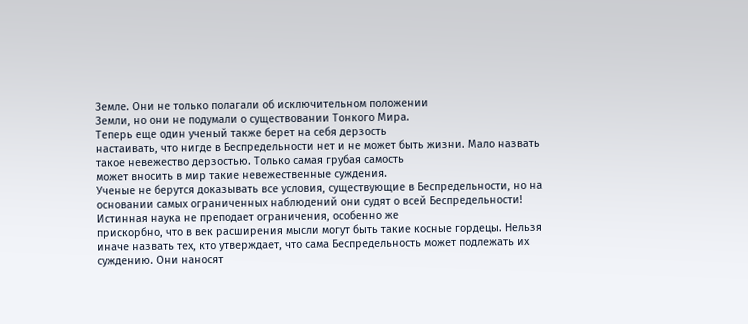Земле. Они не только полагали об исключительном положении
Земли, но они не подумали о существовании Тонкого Мира.
Теперь еще один ученый также берет на себя дерзость
настаивать, что нигде в Беспредельности нет и не может быть жизни. Мало назвать
такое невежество дерзостью. Только самая грубая самость
может вносить в мир такие невежественные суждения.
Ученые не берутся доказывать все условия, существующие в Беспредельности, но на
основании самых ограниченных наблюдений они судят о всей Беспредельности!
Истинная наука не преподает ограничения, особенно же
прискорбно, что в век расширения мысли могут быть такие косные гордецы. Нельзя
иначе назвать тех, кто утверждает, что сама Беспредельность может подлежать их
суждению. Они наносят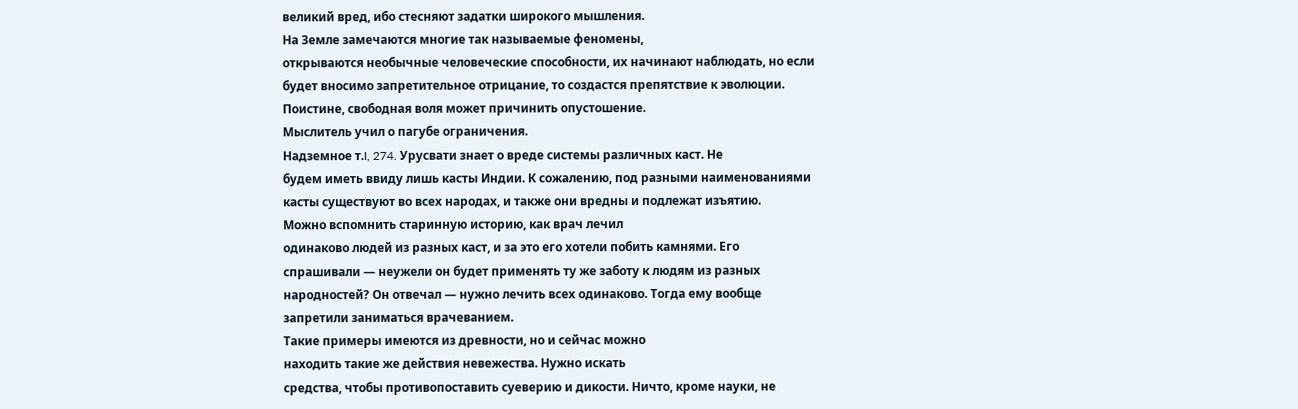великий вред, ибо стесняют задатки широкого мышления.
На Земле замечаются многие так называемые феномены,
открываются необычные человеческие способности, их начинают наблюдать, но если
будет вносимо запретительное отрицание, то создастся препятствие к эволюции.
Поистине, свободная воля может причинить опустошение.
Мыслитель учил о пагубе ограничения.
Надземное т.I, 274. Урусвати знает о вреде системы различных каст. Не
будем иметь ввиду лишь касты Индии. К сожалению, под разными наименованиями
касты существуют во всех народах, и также они вредны и подлежат изъятию.
Можно вспомнить старинную историю, как врач лечил
одинаково людей из разных каст, и за это его хотели побить камнями. Его
спрашивали — неужели он будет применять ту же заботу к людям из разных
народностей? Он отвечал — нужно лечить всех одинаково. Тогда ему вообще
запретили заниматься врачеванием.
Такие примеры имеются из древности, но и сейчас можно
находить такие же действия невежества. Нужно искать
средства, чтобы противопоставить суеверию и дикости. Ничто, кроме науки, не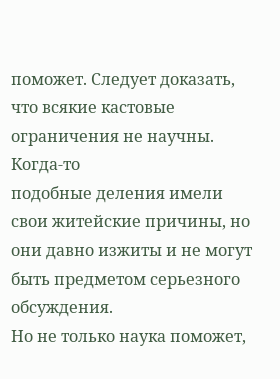поможет. Следует доказать, что всякие кастовые ограничения не научны. Когда-то
подобные деления имели свои житейские причины, но они давно изжиты и не могут
быть предметом серьезного обсуждения.
Но не только наука поможет,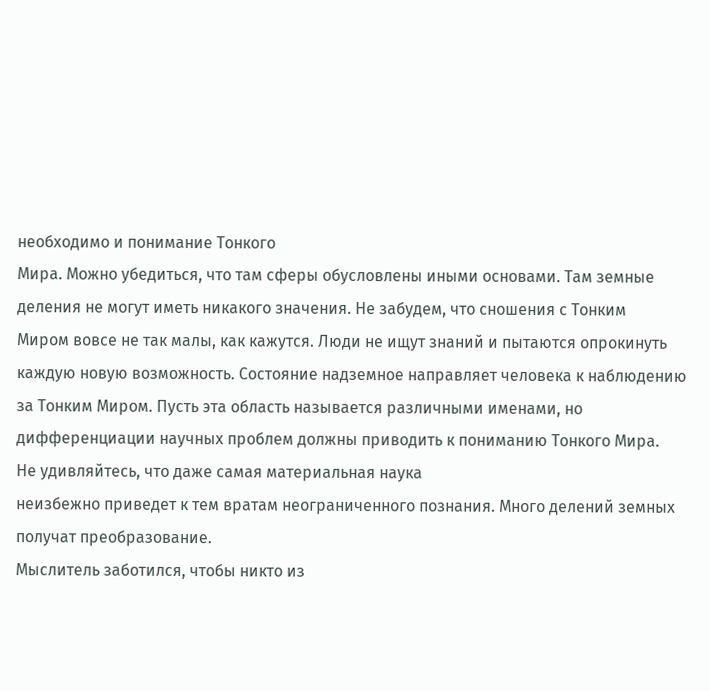необходимо и понимание Тонкого
Мира. Можно убедиться, что там сферы обусловлены иными основами. Там земные
деления не могут иметь никакого значения. Не забудем, что сношения с Тонким
Миром вовсе не так малы, как кажутся. Люди не ищут знаний и пытаются опрокинуть
каждую новую возможность. Состояние надземное направляет человека к наблюдению
за Тонким Миром. Пусть эта область называется различными именами, но
дифференциации научных проблем должны приводить к пониманию Тонкого Мира.
Не удивляйтесь, что даже самая материальная наука
неизбежно приведет к тем вратам неограниченного познания. Много делений земных
получат преобразование.
Мыслитель заботился, чтобы никто из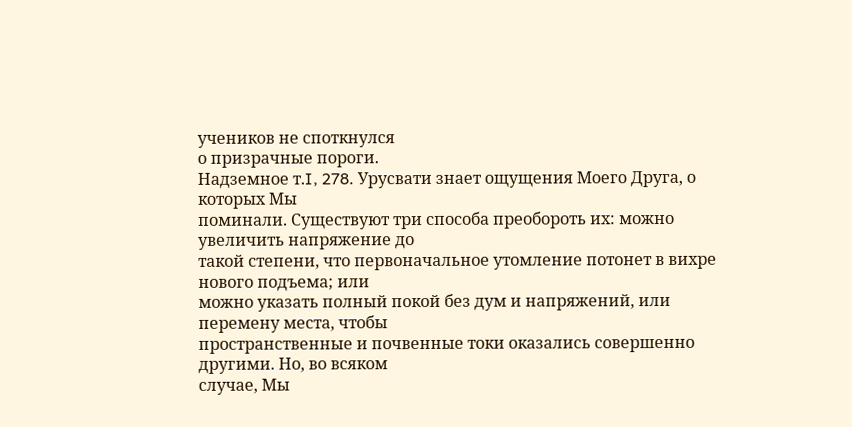учеников не споткнулся
о призрачные пороги.
Надземное т.I, 278. Урусвати знает ощущения Моего Друга, о которых Мы
поминали. Существуют три способа преобороть их: можно увеличить напряжение до
такой степени, что первоначальное утомление потонет в вихре нового подъема; или
можно указать полный покой без дум и напряжений, или перемену места, чтобы
пространственные и почвенные токи оказались совершенно другими. Но, во всяком
случае, Мы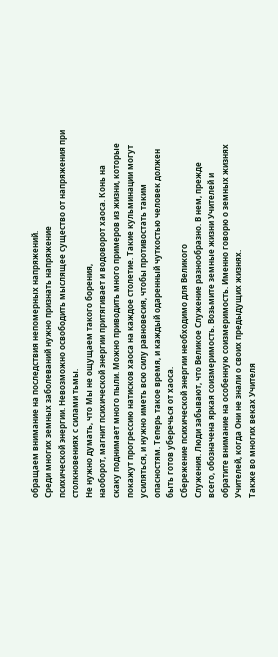обращаем внимание на последствия непомерных напряжений.
Среди многих земных заболеваний нужно признать напряжение
психической энергии. Невозможно освободить мыслящее существо от напряжения при
столкновениях с силами тьмы.
Не нужно думать, что Мы не ощущаем такого борения,
наоборот, магнит психической энергии притягивает и водоворот хаоса. Конь на
скаку поднимает много пыли. Можно приводить много примеров из жизни, которые
покажут прогрессию натисков хаоса на каждое столетие. Такие кульминации могут
усиляться, и нужно иметь всю силу равновесия, чтобы противостать таким
опасностям. Теперь такое время, и каждый одаренный чуткостью человек должен
быть готов уберечься от хаоса.
Сбережение психической энергии необходимо для Великого
Служения. Люди забывают, что Великое Служение разнообразно. В нем, прежде
всего, обозначена яркая соизмеримость. Возьмите земные жизни Учителей и
обратите внимание на особенную соизмеримость. Именно говорю о земных жизнях
Учителей, когда Они не знали о своих предыдущих жизнях.
Также во многих веках Учителя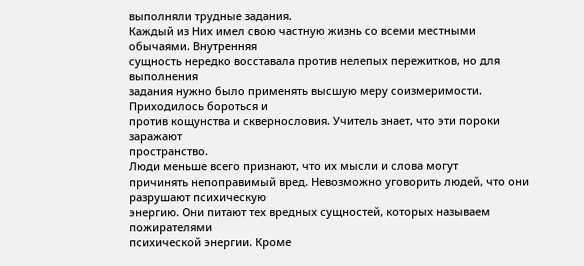выполняли трудные задания.
Каждый из Них имел свою частную жизнь со всеми местными обычаями. Внутренняя
сущность нередко восставала против нелепых пережитков, но для выполнения
задания нужно было применять высшую меру соизмеримости. Приходилось бороться и
против кощунства и сквернословия. Учитель знает, что эти пороки заражают
пространство.
Люди меньше всего признают, что их мысли и слова могут
причинять непоправимый вред. Невозможно уговорить людей, что они разрушают психическую
энергию. Они питают тех вредных сущностей, которых называем пожирателями
психической энергии. Кроме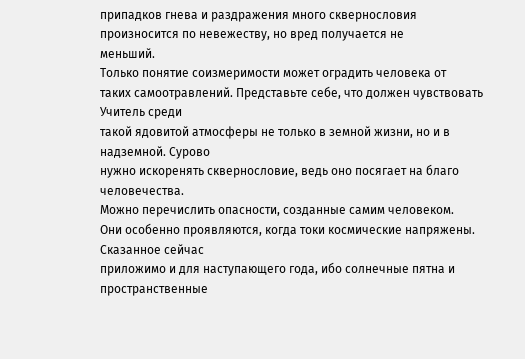припадков гнева и раздражения много сквернословия
произносится по невежеству, но вред получается не
меньший.
Только понятие соизмеримости может оградить человека от
таких самоотравлений. Представьте себе, что должен чувствовать Учитель среди
такой ядовитой атмосферы не только в земной жизни, но и в надземной. Сурово
нужно искоренять сквернословие, ведь оно посягает на благо человечества.
Можно перечислить опасности, созданные самим человеком.
Они особенно проявляются, когда токи космические напряжены. Сказанное сейчас
приложимо и для наступающего года, ибо солнечные пятна и пространственные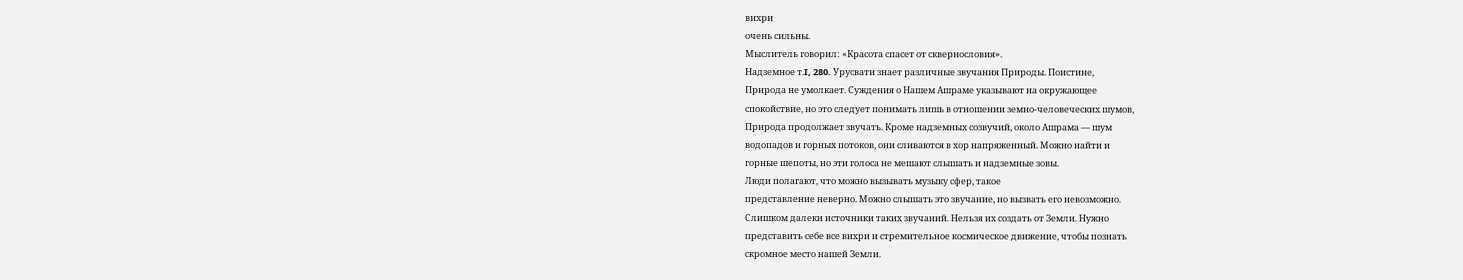вихри
очень сильны.
Мыслитель говорил: «Красота спасет от сквернословия».
Надземное т.I, 280. Урусвати знает различные звучания Природы. Поистине,
Природа не умолкает. Суждения о Нашем Ашраме указывают на окружающее
спокойствие, но это следует понимать лишь в отношении земно-человеческих шумов,
Природа продолжает звучать. Кроме надземных созвучий, около Ашрама — шум
водопадов и горных потоков, они сливаются в хор напряженный. Можно найти и
горные шепоты, но эти голоса не мешают слышать и надземные зовы.
Люди полагают, что можно вызывать музыку сфер, такое
представление неверно. Можно слышать это звучание, но вызвать его невозможно.
Слишком далеки источники таких звучаний. Нельзя их создать от Земли. Нужно
представить себе все вихри и стремительное космическое движение, чтобы познать
скромное место нашей Земли.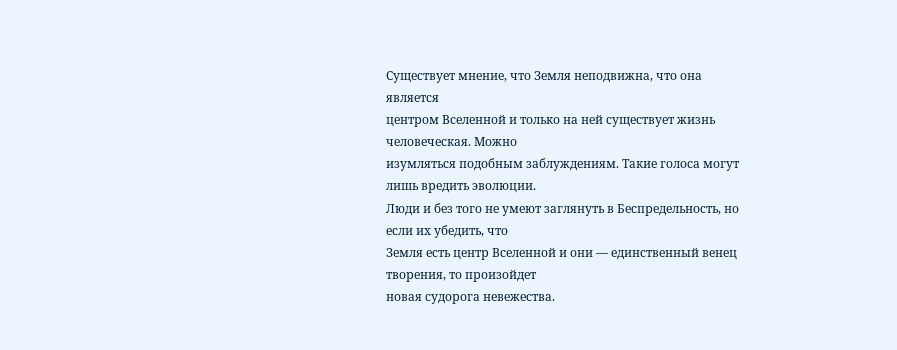Существует мнение, что Земля неподвижна, что она является
центром Вселенной и только на ней существует жизнь человеческая. Можно
изумляться подобным заблуждениям. Такие голоса могут лишь вредить эволюции.
Люди и без того не умеют заглянуть в Беспредельность, но если их убедить, что
Земля есть центр Вселенной и они — единственный венец творения, то произойдет
новая судорога невежества.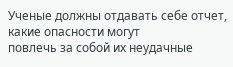Ученые должны отдавать себе отчет, какие опасности могут
повлечь за собой их неудачные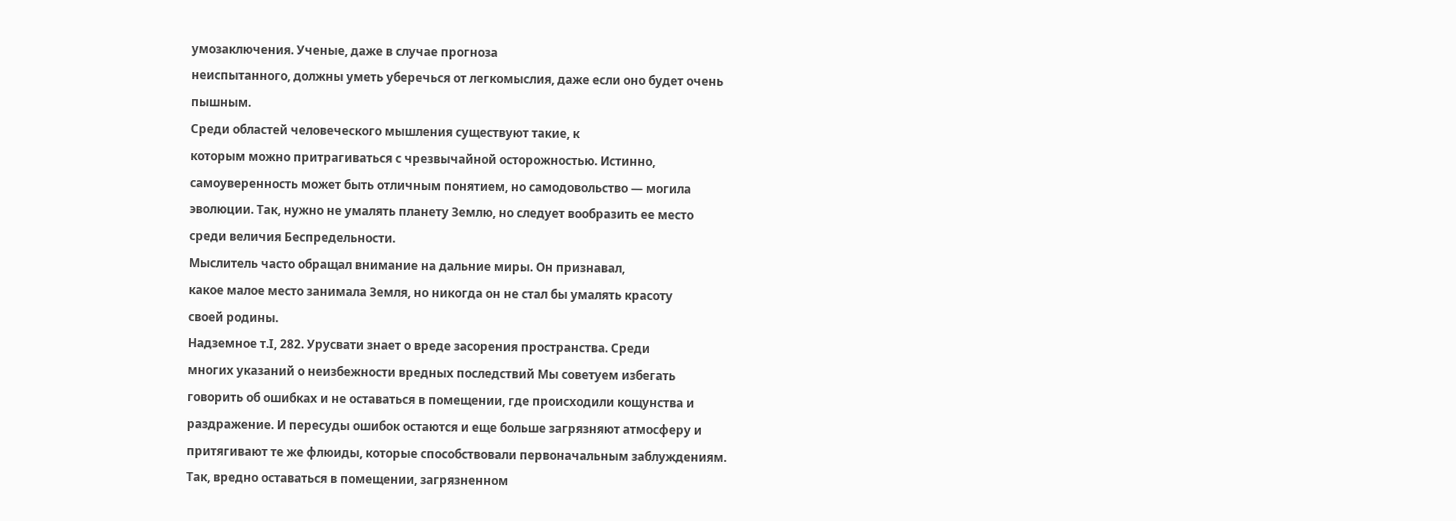умозаключения. Ученые, даже в случае прогноза
неиспытанного, должны уметь уберечься от легкомыслия, даже если оно будет очень
пышным.
Среди областей человеческого мышления существуют такие, к
которым можно притрагиваться с чрезвычайной осторожностью. Истинно,
самоуверенность может быть отличным понятием, но самодовольство — могила
эволюции. Так, нужно не умалять планету Землю, но следует вообразить ее место
среди величия Беспредельности.
Мыслитель часто обращал внимание на дальние миры. Он признавал,
какое малое место занимала Земля, но никогда он не стал бы умалять красоту
своей родины.
Надземное т.I, 282. Урусвати знает о вреде засорения пространства. Среди
многих указаний о неизбежности вредных последствий Мы советуем избегать
говорить об ошибках и не оставаться в помещении, где происходили кощунства и
раздражение. И пересуды ошибок остаются и еще больше загрязняют атмосферу и
притягивают те же флюиды, которые способствовали первоначальным заблуждениям.
Так, вредно оставаться в помещении, загрязненном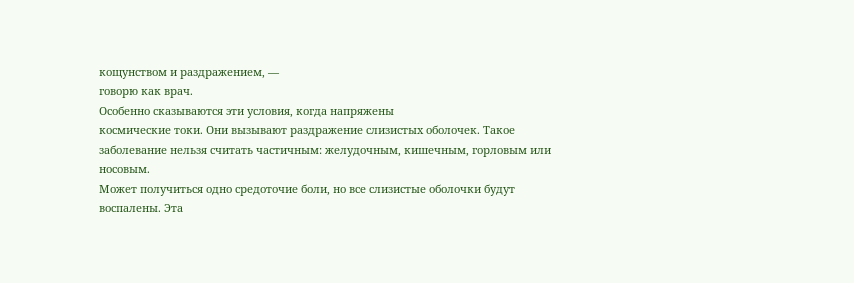кощунством и раздражением, —
говорю как врач.
Особенно сказываются эти условия, когда напряжены
космические токи. Они вызывают раздражение слизистых оболочек. Такое
заболевание нельзя считать частичным: желудочным, кишечным, горловым или носовым.
Может получиться одно средоточие боли, но все слизистые оболочки будут
воспалены. Эта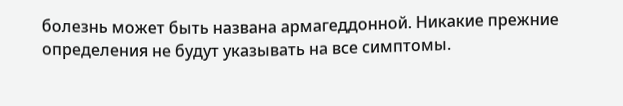болезнь может быть названа армагеддонной. Никакие прежние
определения не будут указывать на все симптомы.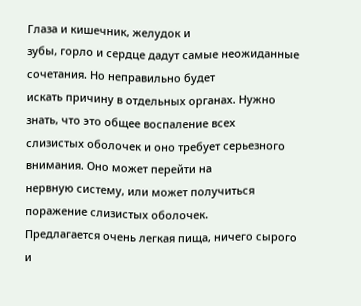Глаза и кишечник, желудок и
зубы, горло и сердце дадут самые неожиданные сочетания. Но неправильно будет
искать причину в отдельных органах. Нужно знать, что это общее воспаление всех
слизистых оболочек и оно требует серьезного внимания. Оно может перейти на
нервную систему, или может получиться поражение слизистых оболочек.
Предлагается очень легкая пища, ничего сырого и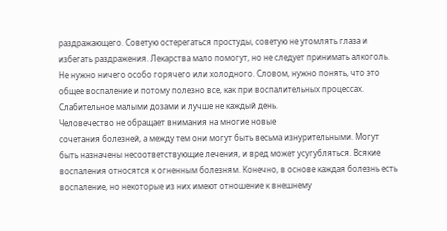раздражающего. Советую остерегаться простуды, советую не утомлять глаза и
избегать раздражения. Лекарства мало помогут, но не следует принимать алкоголь.
Не нужно ничего особо горячего или холодного. Словом, нужно понять, что это
общее воспаление и потому полезно все, как при воспалительных процессах.
Слабительное малыми дозами и лучше не каждый день.
Человечество не обращает внимания на многие новые
сочетания болезней, а между тем они могут быть весьма изнурительными. Могут
быть назначены несоответствующие лечения, и вред может усугубляться. Всякие
воспаления относятся к огненным болезням. Конечно, в основе каждая болезнь есть
воспаление, но некоторые из них имеют отношение к внешнему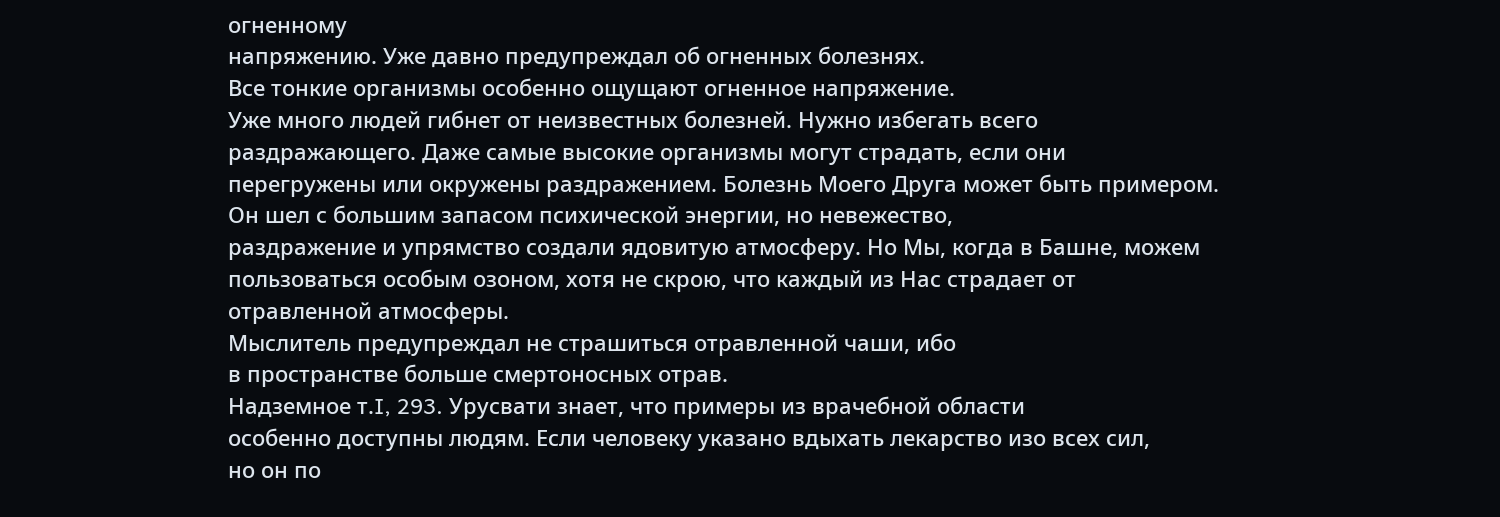огненному
напряжению. Уже давно предупреждал об огненных болезнях.
Все тонкие организмы особенно ощущают огненное напряжение.
Уже много людей гибнет от неизвестных болезней. Нужно избегать всего
раздражающего. Даже самые высокие организмы могут страдать, если они
перегружены или окружены раздражением. Болезнь Моего Друга может быть примером.
Он шел с большим запасом психической энергии, но невежество,
раздражение и упрямство создали ядовитую атмосферу. Но Мы, когда в Башне, можем
пользоваться особым озоном, хотя не скрою, что каждый из Нас страдает от
отравленной атмосферы.
Мыслитель предупреждал не страшиться отравленной чаши, ибо
в пространстве больше смертоносных отрав.
Надземное т.I, 293. Урусвати знает, что примеры из врачебной области
особенно доступны людям. Если человеку указано вдыхать лекарство изо всех сил,
но он по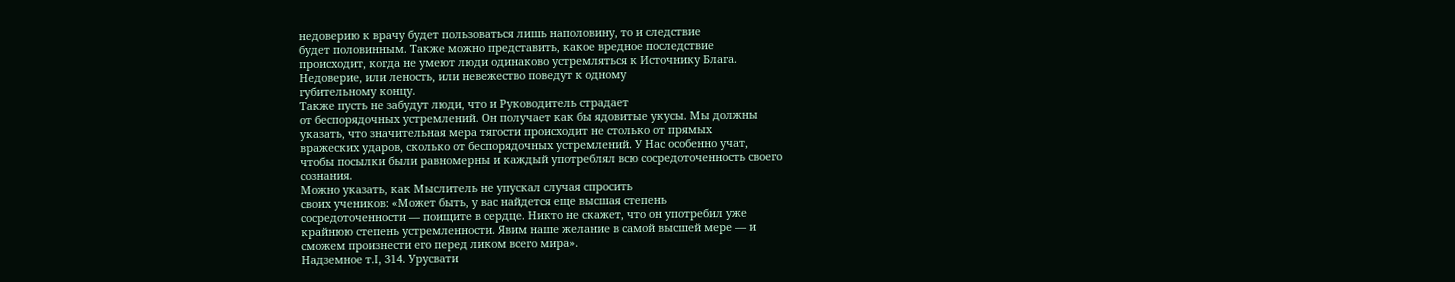недоверию к врачу будет пользоваться лишь наполовину, то и следствие
будет половинным. Также можно представить, какое вредное последствие
происходит, когда не умеют люди одинаково устремляться к Источнику Блага.
Недоверие, или леность, или невежество поведут к одному
губительному концу.
Также пусть не забудут люди, что и Руководитель страдает
от беспорядочных устремлений. Он получает как бы ядовитые укусы. Мы должны
указать, что значительная мера тягости происходит не столько от прямых
вражеских ударов, сколько от беспорядочных устремлений. У Нас особенно учат,
чтобы посылки были равномерны и каждый употреблял всю сосредоточенность своего
сознания.
Можно указать, как Мыслитель не упускал случая спросить
своих учеников: «Может быть, у вас найдется еще высшая степень
сосредоточенности — поищите в сердце. Никто не скажет, что он употребил уже
крайнюю степень устремленности. Явим наше желание в самой высшей мере — и
сможем произнести его перед ликом всего мира».
Надземное т.I, 314. Урусвати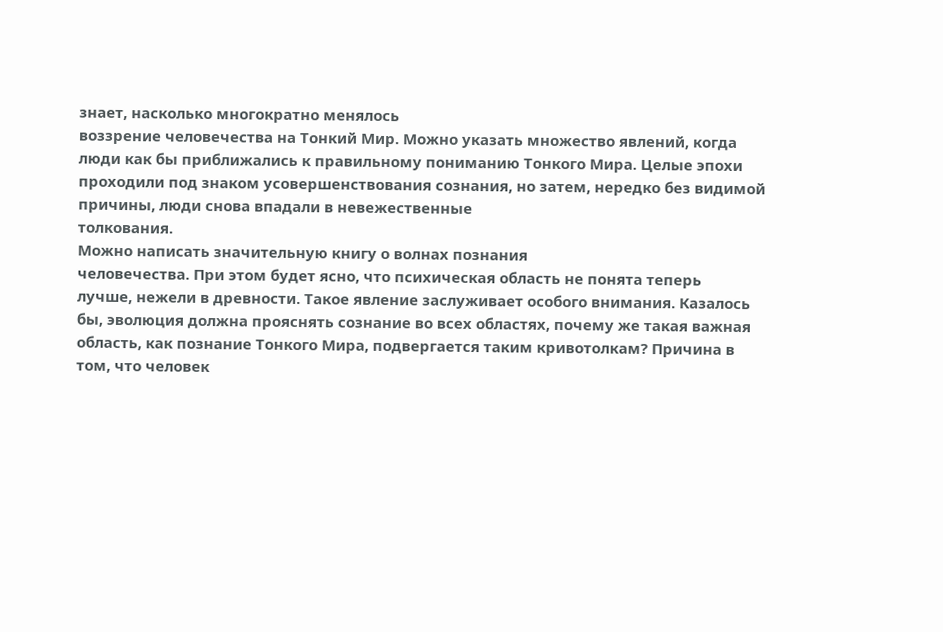знает, насколько многократно менялось
воззрение человечества на Тонкий Мир. Можно указать множество явлений, когда
люди как бы приближались к правильному пониманию Тонкого Мира. Целые эпохи
проходили под знаком усовершенствования сознания, но затем, нередко без видимой
причины, люди снова впадали в невежественные
толкования.
Можно написать значительную книгу о волнах познания
человечества. При этом будет ясно, что психическая область не понята теперь
лучше, нежели в древности. Такое явление заслуживает особого внимания. Казалось
бы, эволюция должна прояснять сознание во всех областях, почему же такая важная
область, как познание Тонкого Мира, подвергается таким кривотолкам? Причина в
том, что человек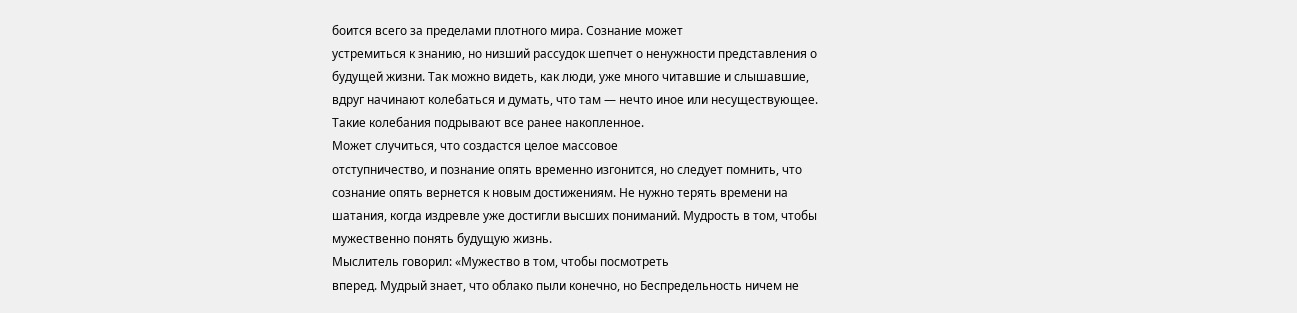боится всего за пределами плотного мира. Сознание может
устремиться к знанию, но низший рассудок шепчет о ненужности представления о
будущей жизни. Так можно видеть, как люди, уже много читавшие и слышавшие,
вдруг начинают колебаться и думать, что там — нечто иное или несуществующее.
Такие колебания подрывают все ранее накопленное.
Может случиться, что создастся целое массовое
отступничество, и познание опять временно изгонится, но следует помнить, что
сознание опять вернется к новым достижениям. Не нужно терять времени на
шатания, когда издревле уже достигли высших пониманий. Мудрость в том, чтобы
мужественно понять будущую жизнь.
Мыслитель говорил: «Мужество в том, чтобы посмотреть
вперед. Мудрый знает, что облако пыли конечно, но Беспредельность ничем не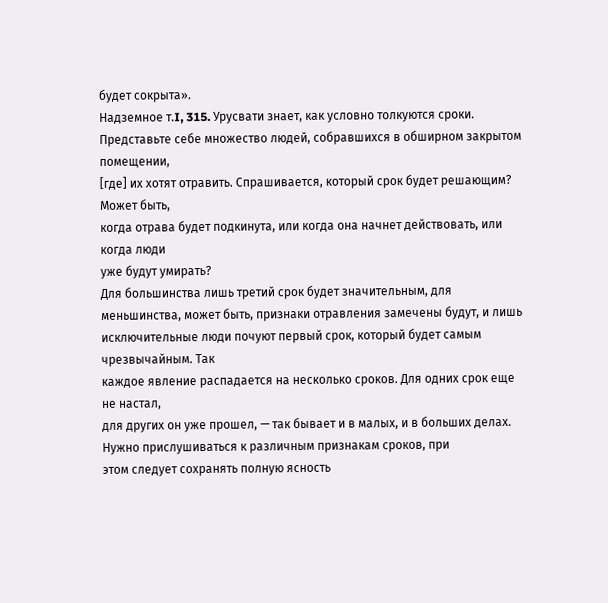будет сокрыта».
Надземное т.I, 315. Урусвати знает, как условно толкуются сроки.
Представьте себе множество людей, собравшихся в обширном закрытом помещении,
[где] их хотят отравить. Спрашивается, который срок будет решающим? Может быть,
когда отрава будет подкинута, или когда она начнет действовать, или когда люди
уже будут умирать?
Для большинства лишь третий срок будет значительным, для
меньшинства, может быть, признаки отравления замечены будут, и лишь
исключительные люди почуют первый срок, который будет самым чрезвычайным. Так
каждое явление распадается на несколько сроков. Для одних срок еще не настал,
для других он уже прошел, — так бывает и в малых, и в больших делах.
Нужно прислушиваться к различным признакам сроков, при
этом следует сохранять полную ясность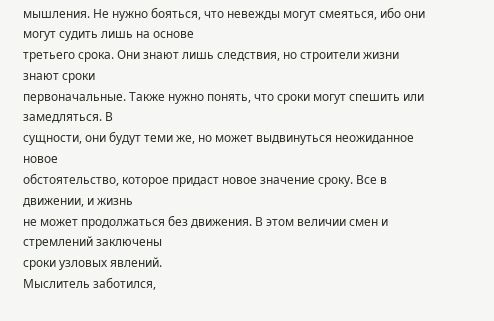мышления. Не нужно бояться, что невежды могут смеяться, ибо они могут судить лишь на основе
третьего срока. Они знают лишь следствия, но строители жизни знают сроки
первоначальные. Также нужно понять, что сроки могут спешить или замедляться. В
сущности, они будут теми же, но может выдвинуться неожиданное новое
обстоятельство, которое придаст новое значение сроку. Все в движении, и жизнь
не может продолжаться без движения. В этом величии смен и стремлений заключены
сроки узловых явлений.
Мыслитель заботился,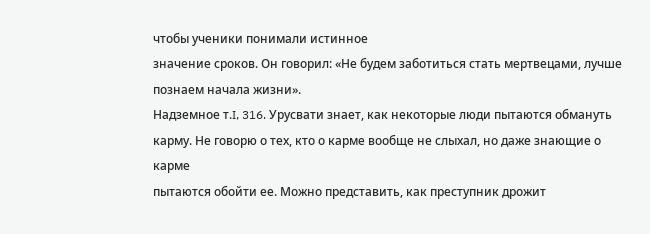чтобы ученики понимали истинное
значение сроков. Он говорил: «Не будем заботиться стать мертвецами, лучше
познаем начала жизни».
Надземное т.I, 316. Урусвати знает, как некоторые люди пытаются обмануть
карму. Не говорю о тех, кто о карме вообще не слыхал, но даже знающие о карме
пытаются обойти ее. Можно представить, как преступник дрожит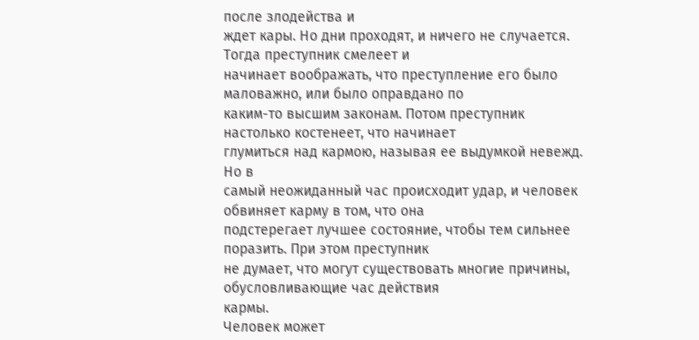после злодейства и
ждет кары. Но дни проходят, и ничего не случается. Тогда преступник смелеет и
начинает воображать, что преступление его было маловажно, или было оправдано по
каким-то высшим законам. Потом преступник настолько костенеет, что начинает
глумиться над кармою, называя ее выдумкой невежд. Но в
самый неожиданный час происходит удар, и человек обвиняет карму в том, что она
подстерегает лучшее состояние, чтобы тем сильнее поразить. При этом преступник
не думает, что могут существовать многие причины, обусловливающие час действия
кармы.
Человек может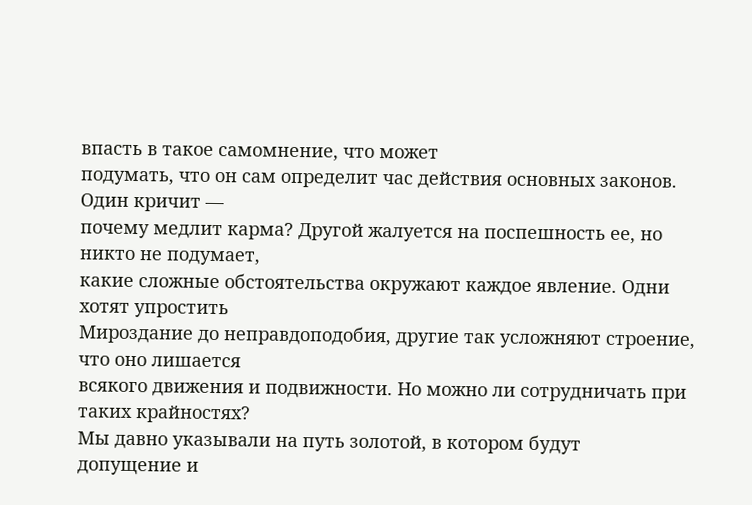впасть в такое самомнение, что может
подумать, что он сам определит час действия основных законов. Один кричит —
почему медлит карма? Другой жалуется на поспешность ее, но никто не подумает,
какие сложные обстоятельства окружают каждое явление. Одни хотят упростить
Мироздание до неправдоподобия, другие так усложняют строение, что оно лишается
всякого движения и подвижности. Но можно ли сотрудничать при таких крайностях?
Мы давно указывали на путь золотой, в котором будут
допущение и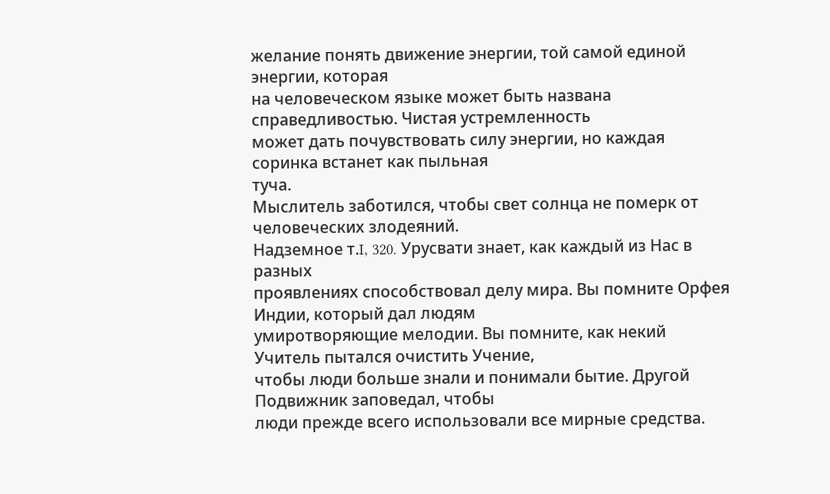желание понять движение энергии, той самой единой энергии, которая
на человеческом языке может быть названа справедливостью. Чистая устремленность
может дать почувствовать силу энергии, но каждая соринка встанет как пыльная
туча.
Мыслитель заботился, чтобы свет солнца не померк от
человеческих злодеяний.
Надземное т.I, 320. Урусвати знает, как каждый из Нас в разных
проявлениях способствовал делу мира. Вы помните Орфея Индии, который дал людям
умиротворяющие мелодии. Вы помните, как некий Учитель пытался очистить Учение,
чтобы люди больше знали и понимали бытие. Другой Подвижник заповедал, чтобы
люди прежде всего использовали все мирные средства.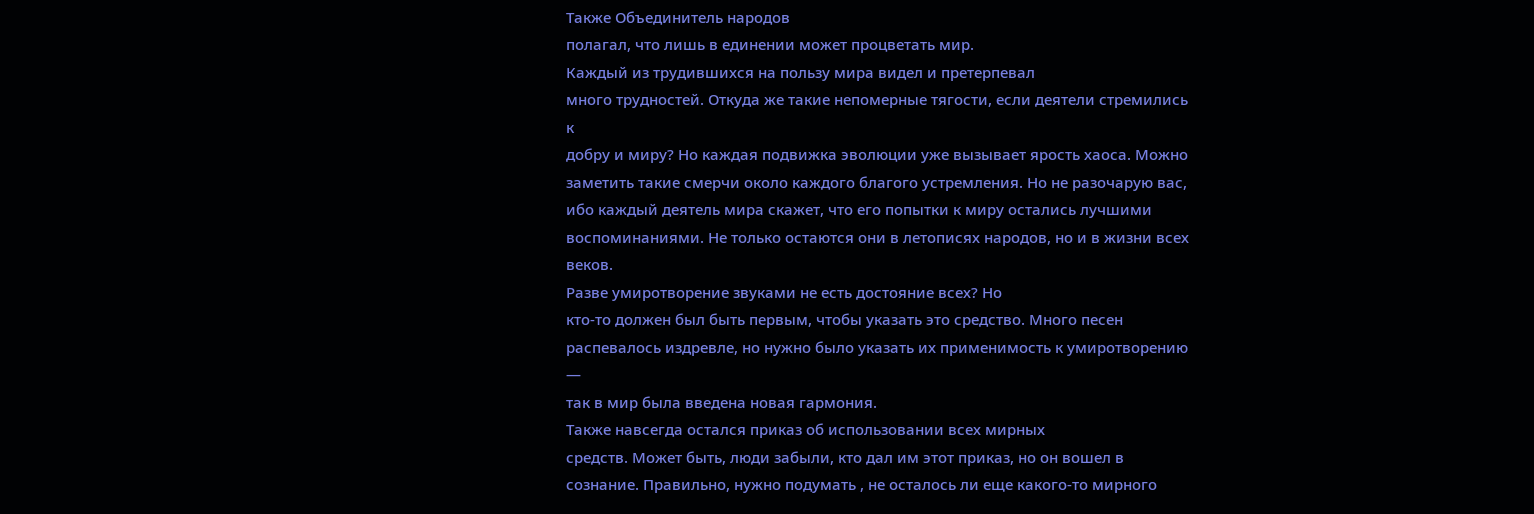Также Объединитель народов
полагал, что лишь в единении может процветать мир.
Каждый из трудившихся на пользу мира видел и претерпевал
много трудностей. Откуда же такие непомерные тягости, если деятели стремились к
добру и миру? Но каждая подвижка эволюции уже вызывает ярость хаоса. Можно
заметить такие смерчи около каждого благого устремления. Но не разочарую вас,
ибо каждый деятель мира скажет, что его попытки к миру остались лучшими
воспоминаниями. Не только остаются они в летописях народов, но и в жизни всех
веков.
Разве умиротворение звуками не есть достояние всех? Но
кто-то должен был быть первым, чтобы указать это средство. Много песен
распевалось издревле, но нужно было указать их применимость к умиротворению —
так в мир была введена новая гармония.
Также навсегда остался приказ об использовании всех мирных
средств. Может быть, люди забыли, кто дал им этот приказ, но он вошел в
сознание. Правильно, нужно подумать , не осталось ли еще какого-то мирного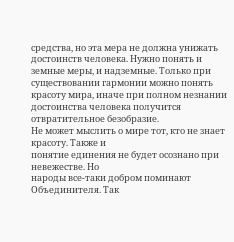средства, но эта мера не должна унижать достоинств человека. Нужно понять и
земные меры, и надземные. Только при существовании гармонии можно понять
красоту мира, иначе при полном незнании достоинства человека получится
отвратительное безобразие.
Не может мыслить о мире тот, кто не знает красоту. Также и
понятие единения не будет осознано при невежестве. Но
народы все-таки добром поминают Объединителя. Так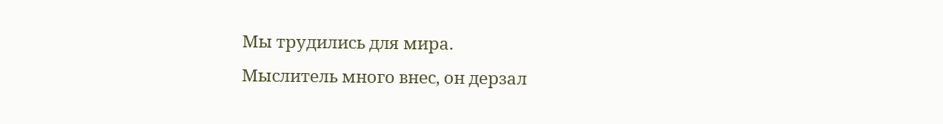Мы трудились для мира.
Мыслитель много внес, он дерзал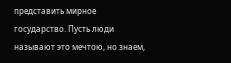представить мирное
государство. Пусть люди называют это мечтою, но знаем,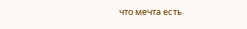что мечта есть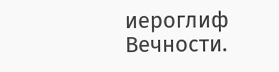иероглиф
Вечности.